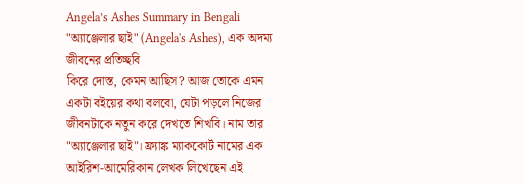Angela’s Ashes Summary in Bengali
"অ্যাঞ্জেলার ছাই" (Angela's Ashes), এক অদম্য জীবনের প্রতিচ্ছবি
কিরে দোস্ত, কেমন আছিস? আজ তোকে এমন একটা বইয়ের কথা বলবো, যেটা পড়লে নিজের জীবনটাকে নতুন করে দেখতে শিখবি। নাম তার "অ্যাঞ্জেলার ছাই"। ফ্র্যাঙ্ক ম্যাককোর্ট নামের এক আইরিশ-আমেরিকান লেখক লিখেছেন এই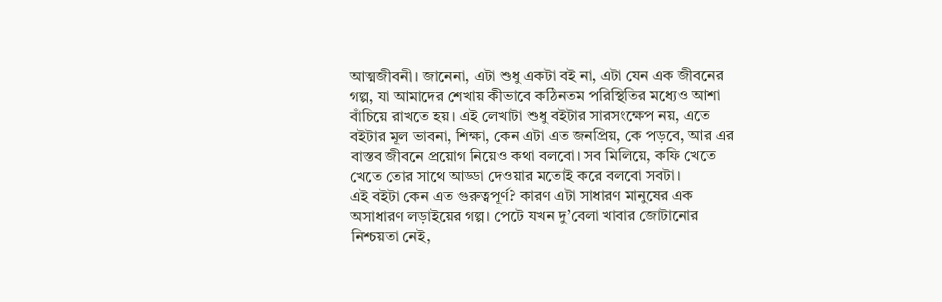আত্মজীবনী। জানেনা, এটা শুধু একটা বই না, এটা যেন এক জীবনের গল্প, যা আমাদের শেখায় কীভাবে কঠিনতম পরিস্থিতির মধ্যেও আশা বাঁচিয়ে রাখতে হয়। এই লেখাটা শুধু বইটার সারসংক্ষেপ নয়, এতে বইটার মূল ভাবনা, শিক্ষা, কেন এটা এত জনপ্রিয়, কে পড়বে, আর এর বাস্তব জীবনে প্রয়োগ নিয়েও কথা বলবো। সব মিলিয়ে, কফি খেতে খেতে তোর সাথে আড্ডা দেওয়ার মতোই করে বলবো সবটা।
এই বইটা কেন এত গুরুত্বপূর্ণ? কারণ এটা সাধারণ মানুষের এক অসাধারণ লড়াইয়ের গল্প। পেটে যখন দু’বেলা খাবার জোটানোর নিশ্চয়তা নেই,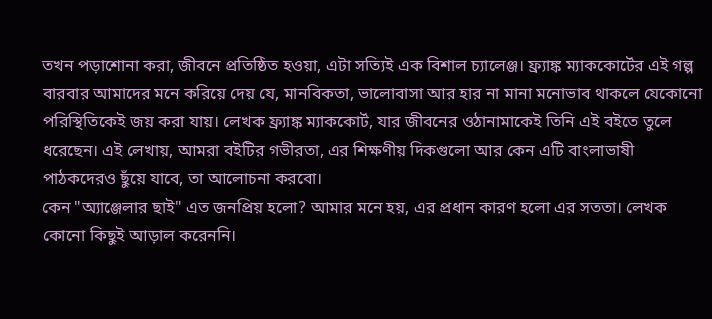তখন পড়াশোনা করা, জীবনে প্রতিষ্ঠিত হওয়া, এটা সত্যিই এক বিশাল চ্যালেঞ্জ। ফ্র্যাঙ্ক ম্যাককোর্টের এই গল্প বারবার আমাদের মনে করিয়ে দেয় যে, মানবিকতা, ভালোবাসা আর হার না মানা মনোভাব থাকলে যেকোনো পরিস্থিতিকেই জয় করা যায়। লেখক ফ্র্যাঙ্ক ম্যাককোর্ট, যার জীবনের ওঠানামাকেই তিনি এই বইতে তুলে ধরেছেন। এই লেখায়, আমরা বইটির গভীরতা, এর শিক্ষণীয় দিকগুলো আর কেন এটি বাংলাভাষী পাঠকদেরও ছুঁয়ে যাবে, তা আলোচনা করবো।
কেন "অ্যাঞ্জেলার ছাই" এত জনপ্রিয় হলো? আমার মনে হয়, এর প্রধান কারণ হলো এর সততা। লেখক কোনো কিছুই আড়াল করেননি।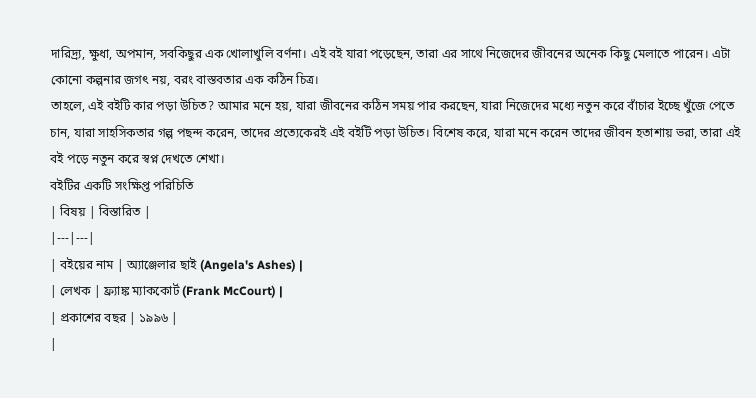দারিদ্র্য, ক্ষুধা, অপমান, সবকিছুর এক খোলাখুলি বর্ণনা। এই বই যারা পড়েছেন, তারা এর সাথে নিজেদের জীবনের অনেক কিছু মেলাতে পারেন। এটা কোনো কল্পনার জগৎ নয়, বরং বাস্তবতার এক কঠিন চিত্র।
তাহলে, এই বইটি কার পড়া উচিত? আমার মনে হয়, যারা জীবনের কঠিন সময় পার করছেন, যারা নিজেদের মধ্যে নতুন করে বাঁচার ইচ্ছে খুঁজে পেতে চান, যারা সাহসিকতার গল্প পছন্দ করেন, তাদের প্রত্যেকেরই এই বইটি পড়া উচিত। বিশেষ করে, যারা মনে করেন তাদের জীবন হতাশায় ভরা, তারা এই বই পড়ে নতুন করে স্বপ্ন দেখতে শেখা।
বইটির একটি সংক্ষিপ্ত পরিচিতি
| বিষয় | বিস্তারিত |
|---|---|
| বইয়ের নাম | অ্যাঞ্জেলার ছাই (Angela's Ashes) |
| লেখক | ফ্র্যাঙ্ক ম্যাককোর্ট (Frank McCourt) |
| প্রকাশের বছর | ১৯৯৬ |
|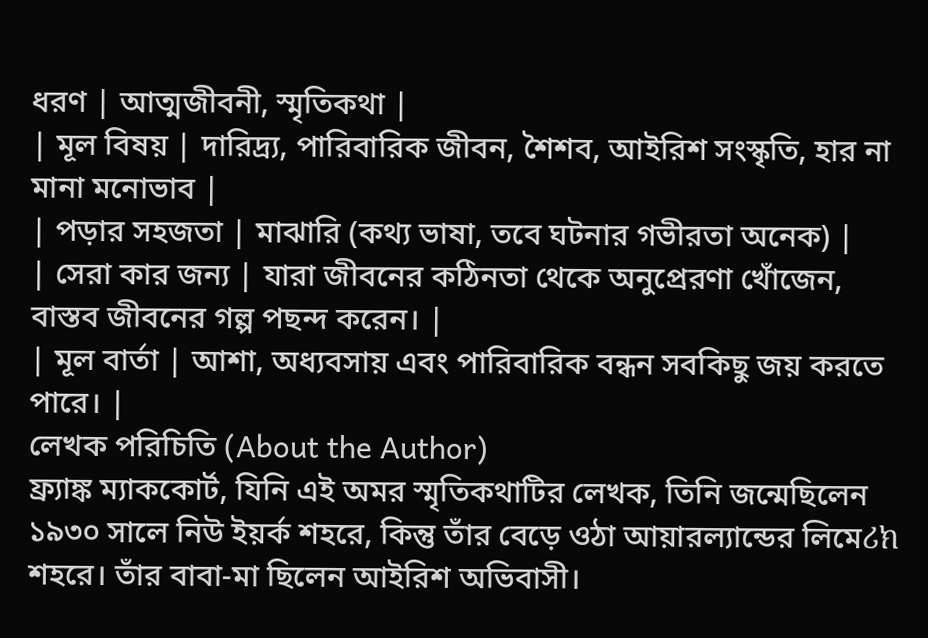ধরণ | আত্মজীবনী, স্মৃতিকথা |
| মূল বিষয় | দারিদ্র্য, পারিবারিক জীবন, শৈশব, আইরিশ সংস্কৃতি, হার না মানা মনোভাব |
| পড়ার সহজতা | মাঝারি (কথ্য ভাষা, তবে ঘটনার গভীরতা অনেক) |
| সেরা কার জন্য | যারা জীবনের কঠিনতা থেকে অনুপ্রেরণা খোঁজেন, বাস্তব জীবনের গল্প পছন্দ করেন। |
| মূল বার্তা | আশা, অধ্যবসায় এবং পারিবারিক বন্ধন সবকিছু জয় করতে পারে। |
লেখক পরিচিতি (About the Author)
ফ্র্যাঙ্ক ম্যাককোর্ট, যিনি এই অমর স্মৃতিকথাটির লেখক, তিনি জন্মেছিলেন ১৯৩০ সালে নিউ ইয়র্ক শহরে, কিন্তু তাঁর বেড়ে ওঠা আয়ারল্যান্ডের লিমেሪክ শহরে। তাঁর বাবা-মা ছিলেন আইরিশ অভিবাসী।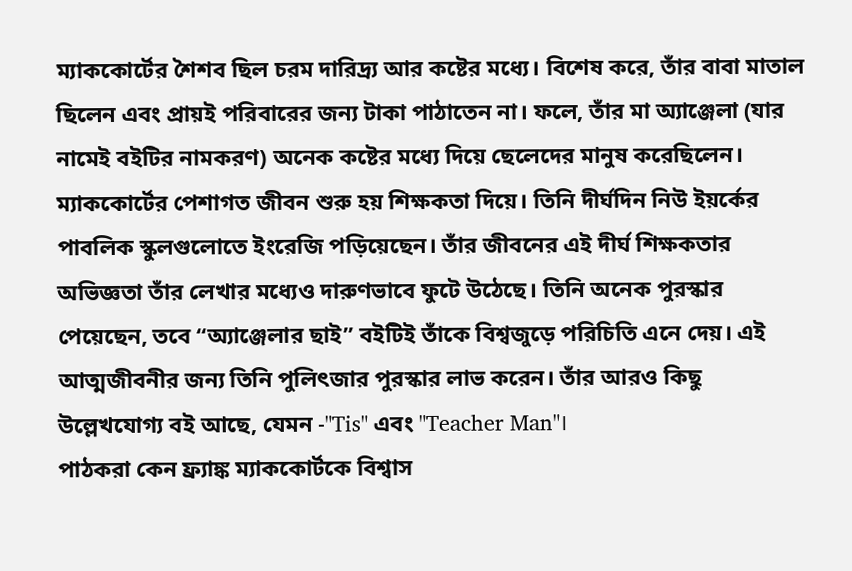ম্যাককোর্টের শৈশব ছিল চরম দারিদ্র্য আর কষ্টের মধ্যে। বিশেষ করে, তাঁর বাবা মাতাল ছিলেন এবং প্রায়ই পরিবারের জন্য টাকা পাঠাতেন না। ফলে, তাঁর মা অ্যাঞ্জেলা (যার নামেই বইটির নামকরণ) অনেক কষ্টের মধ্যে দিয়ে ছেলেদের মানুষ করেছিলেন।
ম্যাককোর্টের পেশাগত জীবন শুরু হয় শিক্ষকতা দিয়ে। তিনি দীর্ঘদিন নিউ ইয়র্কের পাবলিক স্কুলগুলোতে ইংরেজি পড়িয়েছেন। তাঁর জীবনের এই দীর্ঘ শিক্ষকতার অভিজ্ঞতা তাঁর লেখার মধ্যেও দারুণভাবে ফুটে উঠেছে। তিনি অনেক পুরস্কার পেয়েছেন, তবে “অ্যাঞ্জেলার ছাই” বইটিই তাঁকে বিশ্বজুড়ে পরিচিতি এনে দেয়। এই আত্মজীবনীর জন্য তিনি পুলিৎজার পুরস্কার লাভ করেন। তাঁর আরও কিছু উল্লেখযোগ্য বই আছে, যেমন -"Tis" এবং "Teacher Man"।
পাঠকরা কেন ফ্র্যাঙ্ক ম্যাককোর্টকে বিশ্বাস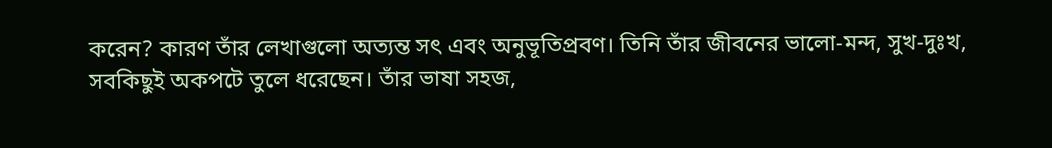করেন? কারণ তাঁর লেখাগুলো অত্যন্ত সৎ এবং অনুভূতিপ্রবণ। তিনি তাঁর জীবনের ভালো-মন্দ, সুখ-দুঃখ, সবকিছুই অকপটে তুলে ধরেছেন। তাঁর ভাষা সহজ,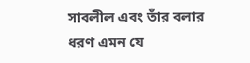সাবলীল এবং তাঁর বলার ধরণ এমন যে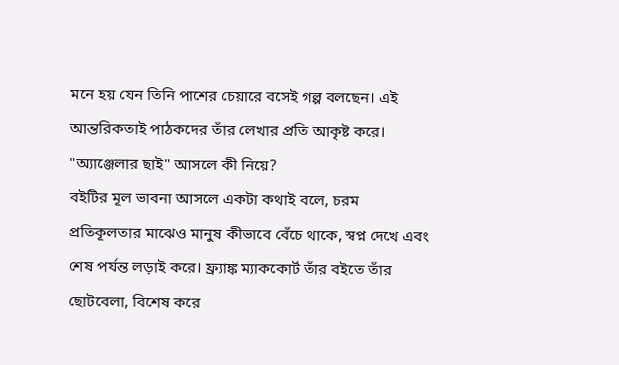মনে হয় যেন তিনি পাশের চেয়ারে বসেই গল্প বলছেন। এই আন্তরিকতাই পাঠকদের তাঁর লেখার প্রতি আকৃষ্ট করে।
"অ্যাঞ্জেলার ছাই" আসলে কী নিয়ে?
বইটির মূল ভাবনা আসলে একটা কথাই বলে, চরম প্রতিকূলতার মাঝেও মানুষ কীভাবে বেঁচে থাকে, স্বপ্ন দেখে এবং শেষ পর্যন্ত লড়াই করে। ফ্র্যাঙ্ক ম্যাককোর্ট তাঁর বইতে তাঁর ছোটবেলা, বিশেষ করে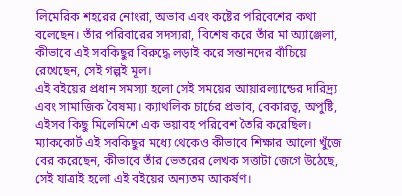লিমেরিক শহরের নোংরা, অভাব এবং কষ্টের পরিবেশের কথা বলেছেন। তাঁর পরিবারের সদস্যরা, বিশেষ করে তাঁর মা অ্যাঞ্জেলা, কীভাবে এই সবকিছুর বিরুদ্ধে লড়াই করে সন্তানদের বাঁচিয়ে রেখেছেন, সেই গল্পই মূল।
এই বইয়ের প্রধান সমস্যা হলো সেই সময়ের আয়ারল্যান্ডের দারিদ্র্য এবং সামাজিক বৈষম্য। ক্যাথলিক চার্চের প্রভাব, বেকারত্ব, অপুষ্টি, এইসব কিছু মিলেমিশে এক ভয়াবহ পরিবেশ তৈরি করেছিল। ম্যাককোর্ট এই সবকিছুর মধ্যে থেকেও কীভাবে শিক্ষার আলো খুঁজে বের করেছেন, কীভাবে তাঁর ভেতরের লেখক সত্তাটা জেগে উঠেছে, সেই যাত্রাই হলো এই বইয়ের অন্যতম আকর্ষণ।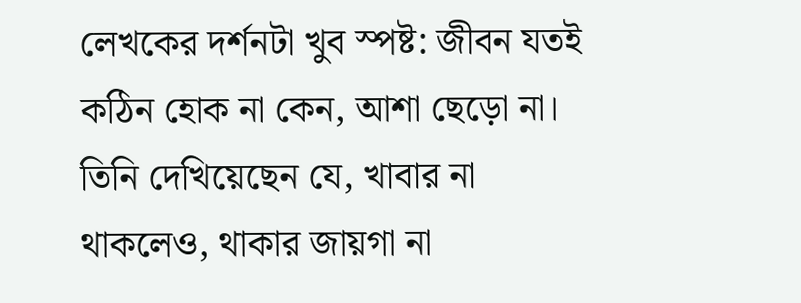লেখকের দর্শনটা খুব স্পষ্ট: জীবন যতই কঠিন হোক না কেন, আশা ছেড়ো না। তিনি দেখিয়েছেন যে, খাবার না থাকলেও, থাকার জায়গা না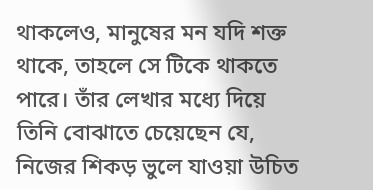থাকলেও, মানুষের মন যদি শক্ত থাকে, তাহলে সে টিকে থাকতে পারে। তাঁর লেখার মধ্যে দিয়ে তিনি বোঝাতে চেয়েছেন যে, নিজের শিকড় ভুলে যাওয়া উচিত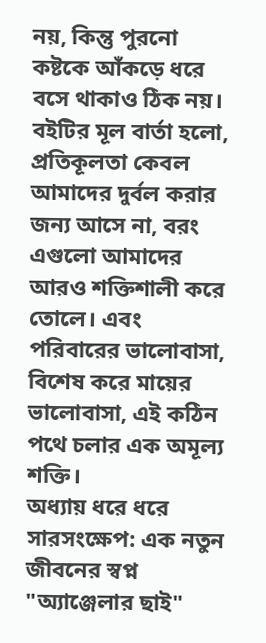নয়, কিন্তু পুরনো কষ্টকে আঁকড়ে ধরে বসে থাকাও ঠিক নয়।
বইটির মূল বার্তা হলো, প্রতিকূলতা কেবল আমাদের দুর্বল করার জন্য আসে না, বরং এগুলো আমাদের আরও শক্তিশালী করে তোলে। এবং পরিবারের ভালোবাসা, বিশেষ করে মায়ের ভালোবাসা, এই কঠিন পথে চলার এক অমূল্য শক্তি।
অধ্যায় ধরে ধরে সারসংক্ষেপ: এক নতুন জীবনের স্বপ্ন
"অ্যাঞ্জেলার ছাই"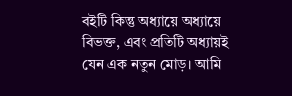বইটি কিন্তু অধ্যায়ে অধ্যায়ে বিভক্ত, এবং প্রতিটি অধ্যায়ই যেন এক নতুন মোড়। আমি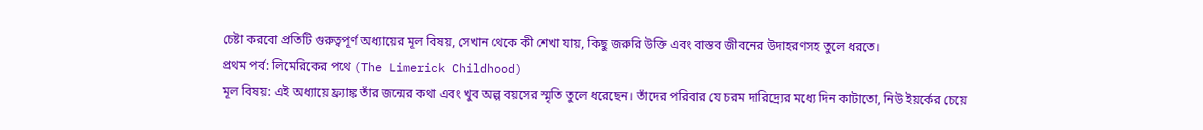চেষ্টা করবো প্রতিটি গুরুত্বপূর্ণ অধ্যায়ের মূল বিষয়, সেখান থেকে কী শেখা যায়, কিছু জরুরি উক্তি এবং বাস্তব জীবনের উদাহরণসহ তুলে ধরতে।
প্রথম পর্ব: লিমেরিকের পথে (The Limerick Childhood)
মূল বিষয়: এই অধ্যায়ে ফ্র্যাঙ্ক তাঁর জন্মের কথা এবং খুব অল্প বয়সের স্মৃতি তুলে ধরেছেন। তাঁদের পরিবার যে চরম দারিদ্র্যের মধ্যে দিন কাটাতো, নিউ ইয়র্কের চেয়ে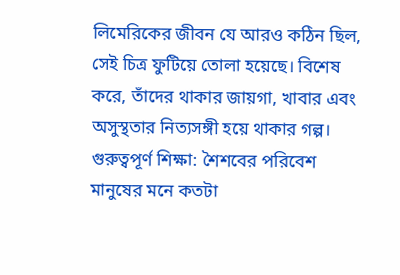লিমেরিকের জীবন যে আরও কঠিন ছিল, সেই চিত্র ফুটিয়ে তোলা হয়েছে। বিশেষ করে, তাঁদের থাকার জায়গা, খাবার এবং অসুস্থতার নিত্যসঙ্গী হয়ে থাকার গল্প।
গুরুত্বপূর্ণ শিক্ষা: শৈশবের পরিবেশ মানুষের মনে কতটা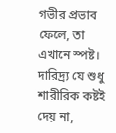গভীর প্রভাব ফেলে, তা এখানে স্পষ্ট। দারিদ্র্য যে শুধু শারীরিক কষ্টই দেয় না,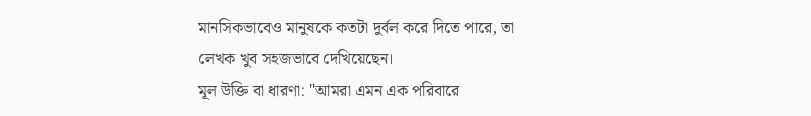মানসিকভাবেও মানুষকে কতটা দুর্বল করে দিতে পারে, তা লেখক খুব সহজভাবে দেখিয়েছেন।
মূল উক্তি বা ধারণা: "আমরা এমন এক পরিবারে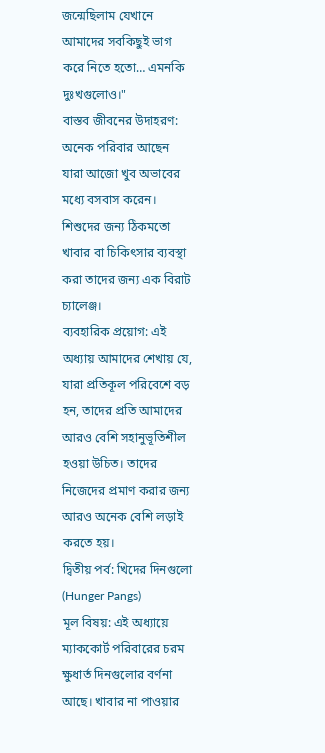জন্মেছিলাম যেখানে আমাদের সবকিছুই ভাগ করে নিতে হতো… এমনকি দুঃখগুলোও।"
বাস্তব জীবনের উদাহরণ: অনেক পরিবার আছেন যারা আজো খুব অভাবের মধ্যে বসবাস করেন। শিশুদের জন্য ঠিকমতো খাবার বা চিকিৎসার ব্যবস্থা করা তাদের জন্য এক বিরাট চ্যালেঞ্জ।
ব্যবহারিক প্রয়োগ: এই অধ্যায় আমাদের শেখায় যে, যারা প্রতিকূল পরিবেশে বড় হন, তাদের প্রতি আমাদের আরও বেশি সহানুভূতিশীল হওয়া উচিত। তাদের নিজেদের প্রমাণ করার জন্য আরও অনেক বেশি লড়াই করতে হয়।
দ্বিতীয় পর্ব: খিদের দিনগুলো (Hunger Pangs)
মূল বিষয়: এই অধ্যায়ে ম্যাককোর্ট পরিবারের চরম ক্ষুধার্ত দিনগুলোর বর্ণনা আছে। খাবার না পাওয়ার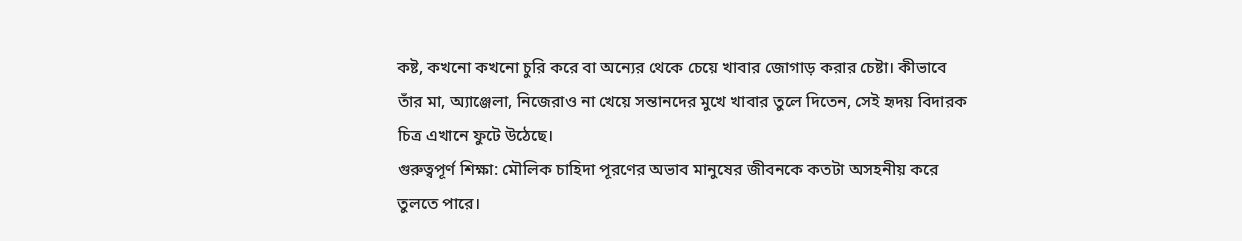কষ্ট, কখনো কখনো চুরি করে বা অন্যের থেকে চেয়ে খাবার জোগাড় করার চেষ্টা। কীভাবে তাঁর মা, অ্যাঞ্জেলা, নিজেরাও না খেয়ে সন্তানদের মুখে খাবার তুলে দিতেন, সেই হৃদয় বিদারক চিত্র এখানে ফুটে উঠেছে।
গুরুত্বপূর্ণ শিক্ষা: মৌলিক চাহিদা পূরণের অভাব মানুষের জীবনকে কতটা অসহনীয় করে তুলতে পারে।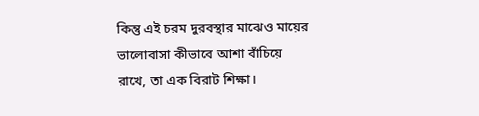কিন্তু এই চরম দুরবস্থার মাঝেও মায়ের ভালোবাসা কীভাবে আশা বাঁচিয়ে রাখে, তা এক বিরাট শিক্ষা।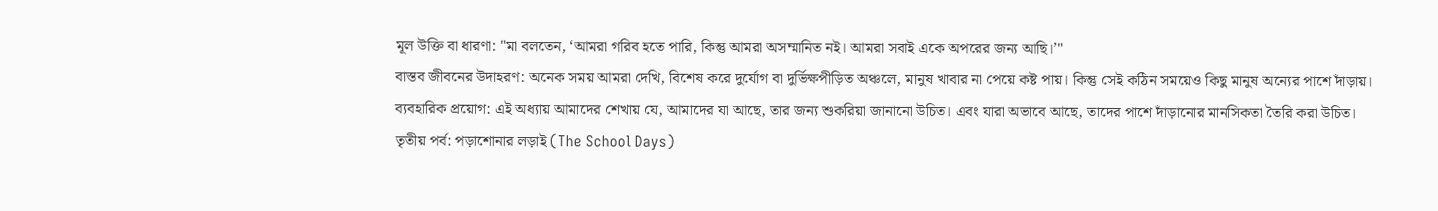মূল উক্তি বা ধারণা: "মা বলতেন, ‘আমরা গরিব হতে পারি, কিন্তু আমরা অসম্মানিত নই। আমরা সবাই একে অপরের জন্য আছি।’"
বাস্তব জীবনের উদাহরণ: অনেক সময় আমরা দেখি, বিশেষ করে দুর্যোগ বা দুর্ভিক্ষপীড়িত অঞ্চলে, মানুষ খাবার না পেয়ে কষ্ট পায়। কিন্তু সেই কঠিন সময়েও কিছু মানুষ অন্যের পাশে দাঁড়ায়।
ব্যবহারিক প্রয়োগ: এই অধ্যায় আমাদের শেখায় যে, আমাদের যা আছে, তার জন্য শুকরিয়া জানানো উচিত। এবং যারা অভাবে আছে, তাদের পাশে দাঁড়ানোর মানসিকতা তৈরি করা উচিত।
তৃতীয় পর্ব: পড়াশোনার লড়াই (The School Days)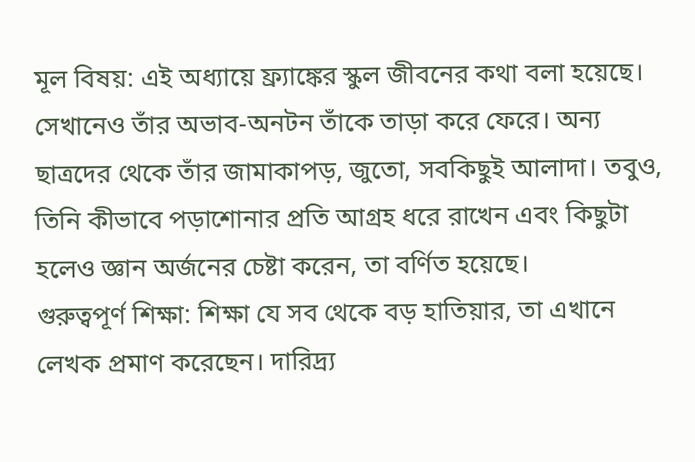মূল বিষয়: এই অধ্যায়ে ফ্র্যাঙ্কের স্কুল জীবনের কথা বলা হয়েছে। সেখানেও তাঁর অভাব-অনটন তাঁকে তাড়া করে ফেরে। অন্য ছাত্রদের থেকে তাঁর জামাকাপড়, জুতো, সবকিছুই আলাদা। তবুও, তিনি কীভাবে পড়াশোনার প্রতি আগ্রহ ধরে রাখেন এবং কিছুটা হলেও জ্ঞান অর্জনের চেষ্টা করেন, তা বর্ণিত হয়েছে।
গুরুত্বপূর্ণ শিক্ষা: শিক্ষা যে সব থেকে বড় হাতিয়ার, তা এখানে লেখক প্রমাণ করেছেন। দারিদ্র্য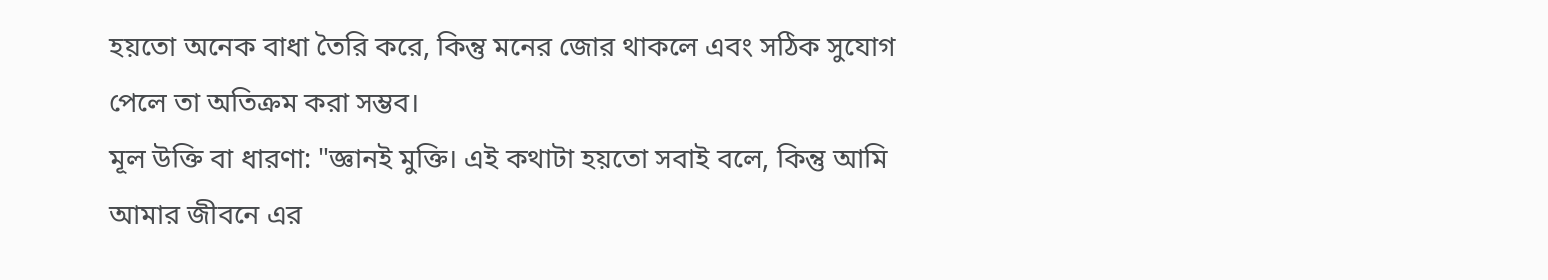হয়তো অনেক বাধা তৈরি করে, কিন্তু মনের জোর থাকলে এবং সঠিক সুযোগ পেলে তা অতিক্রম করা সম্ভব।
মূল উক্তি বা ধারণা: "জ্ঞানই মুক্তি। এই কথাটা হয়তো সবাই বলে, কিন্তু আমি আমার জীবনে এর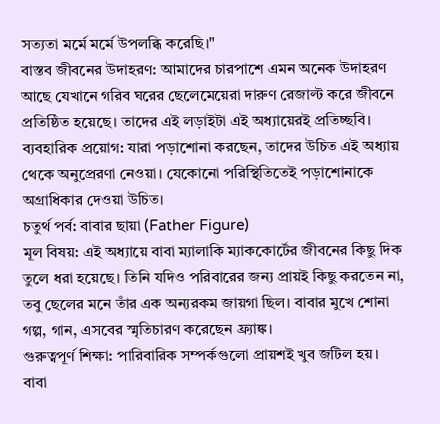সত্যতা মর্মে মর্মে উপলব্ধি করেছি।"
বাস্তব জীবনের উদাহরণ: আমাদের চারপাশে এমন অনেক উদাহরণ আছে যেখানে গরিব ঘরের ছেলেমেয়েরা দারুণ রেজাল্ট করে জীবনে প্রতিষ্ঠিত হয়েছে। তাদের এই লড়াইটা এই অধ্যায়েরই প্রতিচ্ছবি।
ব্যবহারিক প্রয়োগ: যারা পড়াশোনা করছেন, তাদের উচিত এই অধ্যায় থেকে অনুপ্রেরণা নেওয়া। যেকোনো পরিস্থিতিতেই পড়াশোনাকে অগ্রাধিকার দেওয়া উচিত।
চতুর্থ পর্ব: বাবার ছায়া (Father Figure)
মূল বিষয়: এই অধ্যায়ে বাবা ম্যালাকি ম্যাককোর্টের জীবনের কিছু দিক তুলে ধরা হয়েছে। তিনি যদিও পরিবারের জন্য প্রায়ই কিছু করতেন না, তবু ছেলের মনে তাঁর এক অন্যরকম জায়গা ছিল। বাবার মুখে শোনা গল্প, গান, এসবের স্মৃতিচারণ করেছেন ফ্র্যাঙ্ক।
গুরুত্বপূর্ণ শিক্ষা: পারিবারিক সম্পর্কগুলো প্রায়শই খুব জটিল হয়। বাবা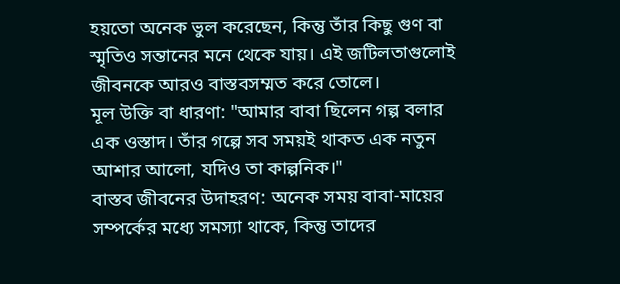হয়তো অনেক ভুল করেছেন, কিন্তু তাঁর কিছু গুণ বা স্মৃতিও সন্তানের মনে থেকে যায়। এই জটিলতাগুলোই জীবনকে আরও বাস্তবসম্মত করে তোলে।
মূল উক্তি বা ধারণা: "আমার বাবা ছিলেন গল্প বলার এক ওস্তাদ। তাঁর গল্পে সব সময়ই থাকত এক নতুন আশার আলো, যদিও তা কাল্পনিক।"
বাস্তব জীবনের উদাহরণ: অনেক সময় বাবা-মায়ের সম্পর্কের মধ্যে সমস্যা থাকে, কিন্তু তাদের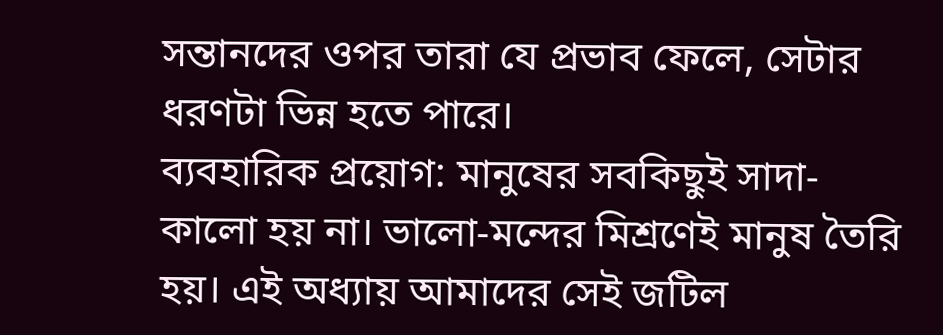সন্তানদের ওপর তারা যে প্রভাব ফেলে, সেটার ধরণটা ভিন্ন হতে পারে।
ব্যবহারিক প্রয়োগ: মানুষের সবকিছুই সাদা-কালো হয় না। ভালো-মন্দের মিশ্রণেই মানুষ তৈরি হয়। এই অধ্যায় আমাদের সেই জটিল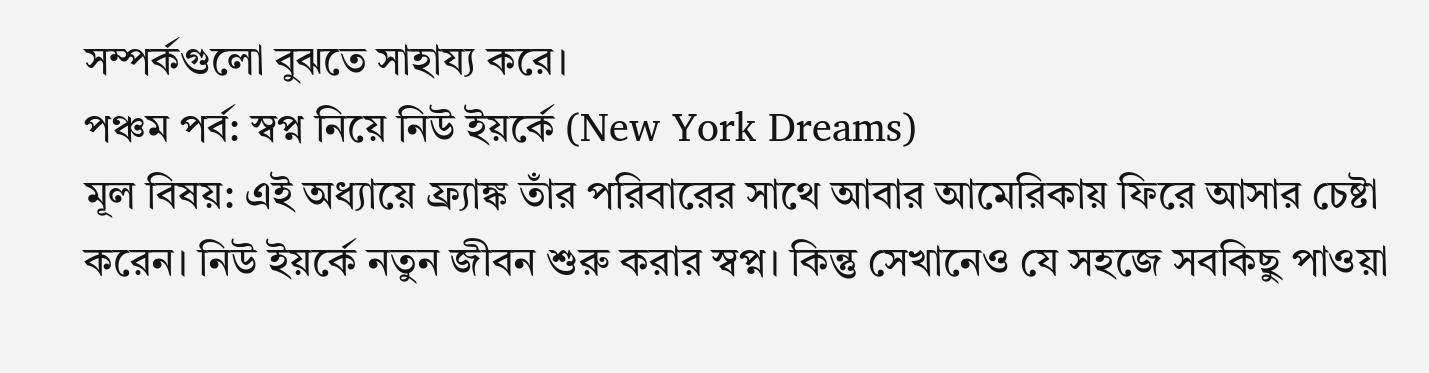সম্পর্কগুলো বুঝতে সাহায্য করে।
পঞ্চম পর্ব: স্বপ্ন নিয়ে নিউ ইয়র্কে (New York Dreams)
মূল বিষয়: এই অধ্যায়ে ফ্র্যাঙ্ক তাঁর পরিবারের সাথে আবার আমেরিকায় ফিরে আসার চেষ্টা করেন। নিউ ইয়র্কে নতুন জীবন শুরু করার স্বপ্ন। কিন্তু সেখানেও যে সহজে সবকিছু পাওয়া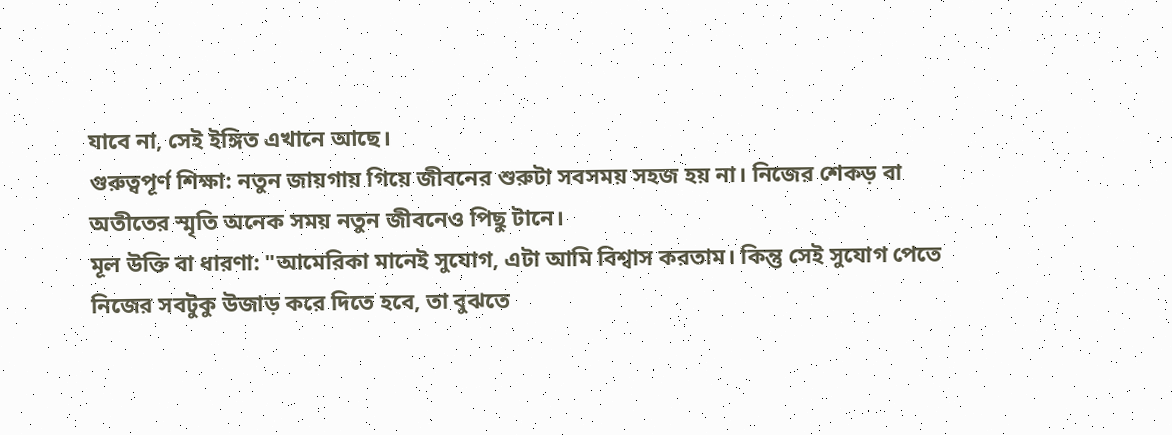যাবে না, সেই ইঙ্গিত এখানে আছে।
গুরুত্বপূর্ণ শিক্ষা: নতুন জায়গায় গিয়ে জীবনের শুরুটা সবসময় সহজ হয় না। নিজের শেকড় বা অতীতের স্মৃতি অনেক সময় নতুন জীবনেও পিছু টানে।
মূল উক্তি বা ধারণা: "আমেরিকা মানেই সুযোগ, এটা আমি বিশ্বাস করতাম। কিন্তু সেই সুযোগ পেতে নিজের সবটুকু উজাড় করে দিতে হবে, তা বুঝতে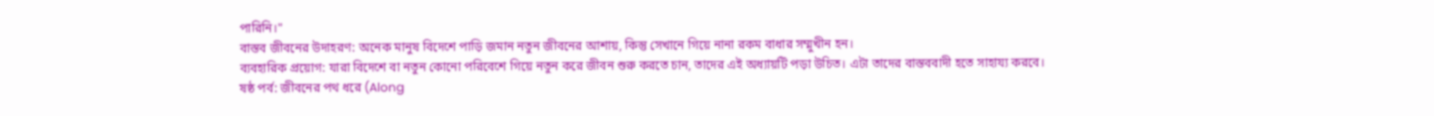পারিনি।"
বাস্তব জীবনের উদাহরণ: অনেক মানুষ বিদেশে পাড়ি জমান নতুন জীবনের আশায়, কিন্তু সেখানে গিয়ে নানা রকম বাধার সম্মুখীন হন।
ব্যবহারিক প্রয়োগ: যারা বিদেশে বা নতুন কোনো পরিবেশে গিয়ে নতুন করে জীবন শুরু করতে চান, তাদের এই অধ্যায়টি পড়া উচিত। এটা তাদের বাস্তববাদী হতে সাহায্য করবে।
ষষ্ঠ পর্ব: জীবনের পথ ধরে (Along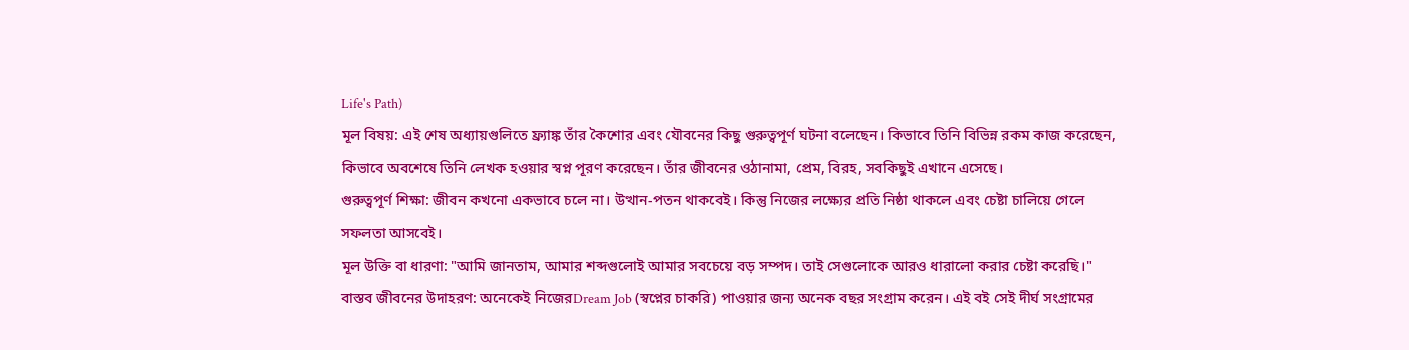Life's Path)
মূল বিষয়: এই শেষ অধ্যায়গুলিতে ফ্র্যাঙ্ক তাঁর কৈশোর এবং যৌবনের কিছু গুরুত্বপূর্ণ ঘটনা বলেছেন। কিভাবে তিনি বিভিন্ন রকম কাজ করেছেন, কিভাবে অবশেষে তিনি লেখক হওয়ার স্বপ্ন পূরণ করেছেন। তাঁর জীবনের ওঠানামা, প্রেম, বিরহ, সবকিছুই এখানে এসেছে।
গুরুত্বপূর্ণ শিক্ষা: জীবন কখনো একভাবে চলে না। উত্থান-পতন থাকবেই। কিন্তু নিজের লক্ষ্যের প্রতি নিষ্ঠা থাকলে এবং চেষ্টা চালিয়ে গেলে সফলতা আসবেই।
মূল উক্তি বা ধারণা: "আমি জানতাম, আমার শব্দগুলোই আমার সবচেয়ে বড় সম্পদ। তাই সেগুলোকে আরও ধারালো করার চেষ্টা করেছি।"
বাস্তব জীবনের উদাহরণ: অনেকেই নিজেরDream Job (স্বপ্নের চাকরি) পাওয়ার জন্য অনেক বছর সংগ্রাম করেন। এই বই সেই দীর্ঘ সংগ্রামের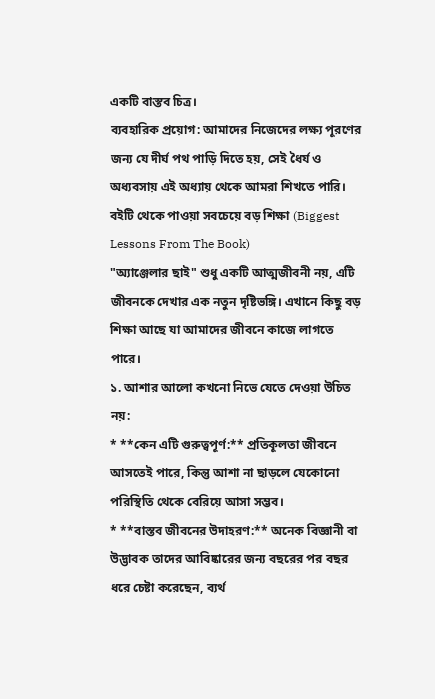একটি বাস্তব চিত্র।
ব্যবহারিক প্রয়োগ: আমাদের নিজেদের লক্ষ্য পূরণের জন্য যে দীর্ঘ পথ পাড়ি দিতে হয়, সেই ধৈর্য ও অধ্যবসায় এই অধ্যায় থেকে আমরা শিখতে পারি।
বইটি থেকে পাওয়া সবচেয়ে বড় শিক্ষা (Biggest Lessons From The Book)
"অ্যাঞ্জেলার ছাই" শুধু একটি আত্মজীবনী নয়, এটি জীবনকে দেখার এক নতুন দৃষ্টিভঙ্গি। এখানে কিছু বড় শিক্ষা আছে যা আমাদের জীবনে কাজে লাগতে পারে।
১. আশার আলো কখনো নিভে যেতে দেওয়া উচিত নয়:
* **কেন এটি গুরুত্বপূর্ণ:** প্রতিকূলতা জীবনে আসতেই পারে, কিন্তু আশা না ছাড়লে যেকোনো পরিস্থিতি থেকে বেরিয়ে আসা সম্ভব।
* **বাস্তব জীবনের উদাহরণ:** অনেক বিজ্ঞানী বা উদ্ভাবক তাদের আবিষ্কারের জন্য বছরের পর বছর ধরে চেষ্টা করেছেন, ব্যর্থ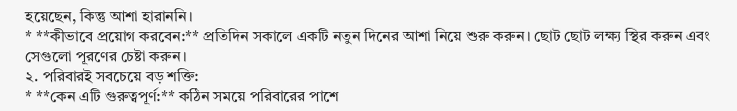হয়েছেন, কিন্তু আশা হারাননি।
* **কীভাবে প্রয়োগ করবেন:** প্রতিদিন সকালে একটি নতুন দিনের আশা নিয়ে শুরু করুন। ছোট ছোট লক্ষ্য স্থির করুন এবং সেগুলো পূরণের চেষ্টা করুন।
২. পরিবারই সবচেয়ে বড় শক্তি:
* **কেন এটি গুরুত্বপূর্ণ:** কঠিন সময়ে পরিবারের পাশে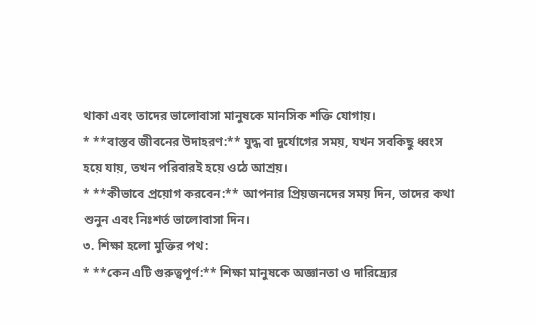থাকা এবং তাদের ভালোবাসা মানুষকে মানসিক শক্তি যোগায়।
* **বাস্তব জীবনের উদাহরণ:** যুদ্ধ বা দুর্যোগের সময়, যখন সবকিছু ধ্বংস হয়ে যায়, তখন পরিবারই হয়ে ওঠে আশ্রয়।
* **কীভাবে প্রয়োগ করবেন:** আপনার প্রিয়জনদের সময় দিন, তাদের কথা শুনুন এবং নিঃশর্ত ভালোবাসা দিন।
৩. শিক্ষা হলো মুক্তির পথ:
* **কেন এটি গুরুত্বপূর্ণ:** শিক্ষা মানুষকে অজ্ঞানতা ও দারিদ্র্যের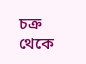চক্র থেকে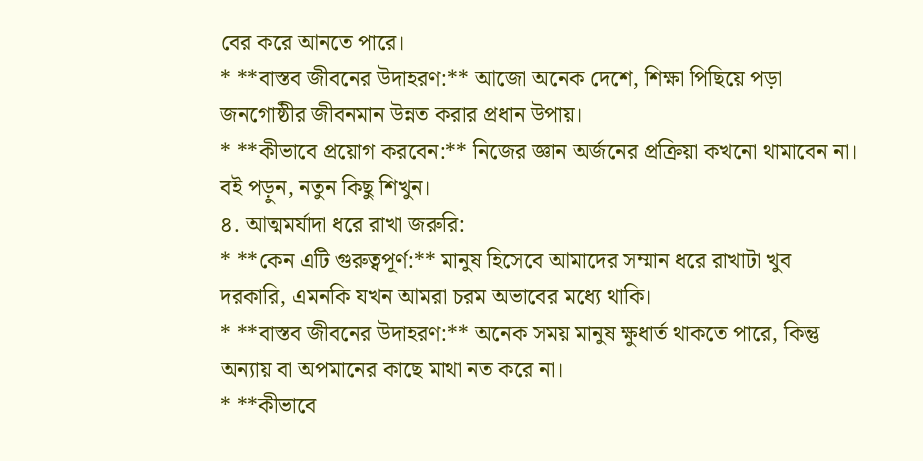বের করে আনতে পারে।
* **বাস্তব জীবনের উদাহরণ:** আজো অনেক দেশে, শিক্ষা পিছিয়ে পড়া জনগোষ্ঠীর জীবনমান উন্নত করার প্রধান উপায়।
* **কীভাবে প্রয়োগ করবেন:** নিজের জ্ঞান অর্জনের প্রক্রিয়া কখনো থামাবেন না। বই পড়ুন, নতুন কিছু শিখুন।
৪. আত্মমর্যাদা ধরে রাখা জরুরি:
* **কেন এটি গুরুত্বপূর্ণ:** মানুষ হিসেবে আমাদের সম্মান ধরে রাখাটা খুব দরকারি, এমনকি যখন আমরা চরম অভাবের মধ্যে থাকি।
* **বাস্তব জীবনের উদাহরণ:** অনেক সময় মানুষ ক্ষুধার্ত থাকতে পারে, কিন্তু অন্যায় বা অপমানের কাছে মাথা নত করে না।
* **কীভাবে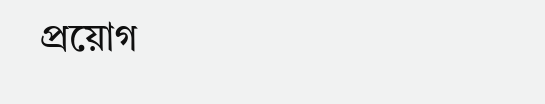প্রয়োগ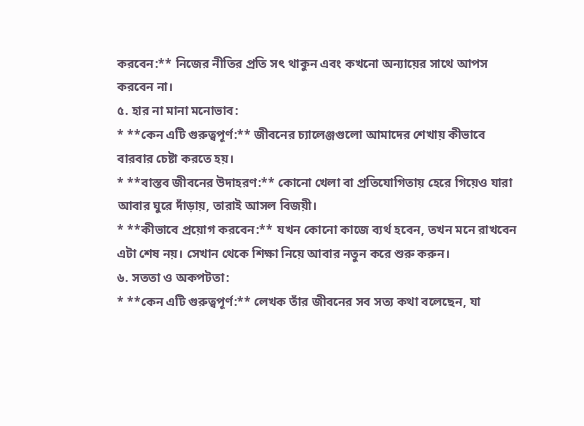করবেন:** নিজের নীতির প্রতি সৎ থাকুন এবং কখনো অন্যায়ের সাথে আপস করবেন না।
৫. হার না মানা মনোভাব:
* **কেন এটি গুরুত্বপূর্ণ:** জীবনের চ্যালেঞ্জগুলো আমাদের শেখায় কীভাবে বারবার চেষ্টা করতে হয়।
* **বাস্তব জীবনের উদাহরণ:** কোনো খেলা বা প্রতিযোগিতায় হেরে গিয়েও যারা আবার ঘুরে দাঁড়ায়, তারাই আসল বিজয়ী।
* **কীভাবে প্রয়োগ করবেন:** যখন কোনো কাজে ব্যর্থ হবেন, তখন মনে রাখবেন এটা শেষ নয়। সেখান থেকে শিক্ষা নিয়ে আবার নতুন করে শুরু করুন।
৬. সততা ও অকপটতা:
* **কেন এটি গুরুত্বপূর্ণ:** লেখক তাঁর জীবনের সব সত্য কথা বলেছেন, যা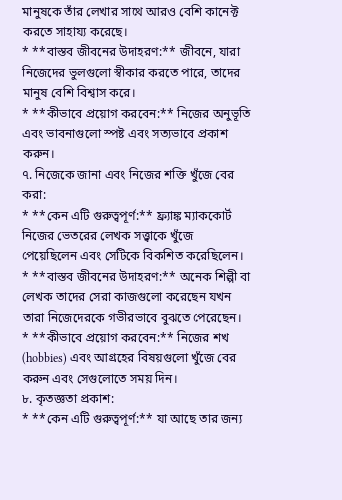মানুষকে তাঁর লেখার সাথে আরও বেশি কানেক্ট করতে সাহায্য করেছে।
* **বাস্তব জীবনের উদাহরণ:** জীবনে, যারা নিজেদের ভুলগুলো স্বীকার করতে পারে, তাদের মানুষ বেশি বিশ্বাস করে।
* **কীভাবে প্রয়োগ করবেন:** নিজের অনুভূতি এবং ভাবনাগুলো স্পষ্ট এবং সত্যভাবে প্রকাশ করুন।
৭. নিজেকে জানা এবং নিজের শক্তি খুঁজে বের করা:
* **কেন এটি গুরুত্বপূর্ণ:** ফ্র্যাঙ্ক ম্যাককোর্ট নিজের ভেতরের লেখক সত্ত্বাকে খুঁজে পেয়েছিলেন এবং সেটিকে বিকশিত করেছিলেন।
* **বাস্তব জীবনের উদাহরণ:** অনেক শিল্পী বা লেখক তাদের সেরা কাজগুলো করেছেন যখন তারা নিজেদেরকে গভীরভাবে বুঝতে পেরেছেন।
* **কীভাবে প্রয়োগ করবেন:** নিজের শখ (hobbies) এবং আগ্রহের বিষয়গুলো খুঁজে বের করুন এবং সেগুলোতে সময় দিন।
৮. কৃতজ্ঞতা প্রকাশ:
* **কেন এটি গুরুত্বপূর্ণ:** যা আছে তার জন্য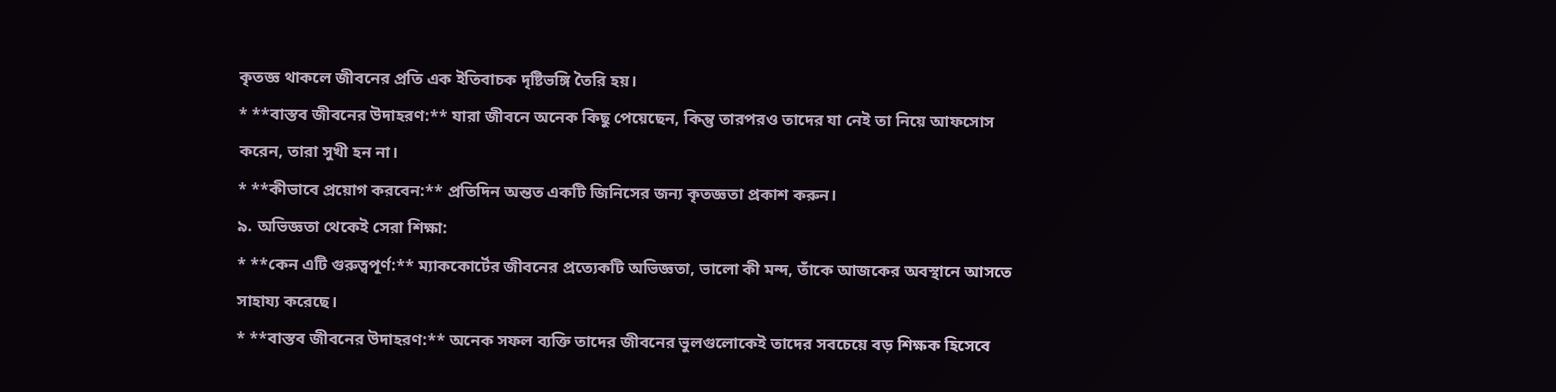কৃতজ্ঞ থাকলে জীবনের প্রতি এক ইতিবাচক দৃষ্টিভঙ্গি তৈরি হয়।
* **বাস্তব জীবনের উদাহরণ:** যারা জীবনে অনেক কিছু পেয়েছেন, কিন্তু তারপরও তাদের যা নেই তা নিয়ে আফসোস করেন, তারা সুখী হন না।
* **কীভাবে প্রয়োগ করবেন:** প্রতিদিন অন্তত একটি জিনিসের জন্য কৃতজ্ঞতা প্রকাশ করুন।
৯. অভিজ্ঞতা থেকেই সেরা শিক্ষা:
* **কেন এটি গুরুত্বপূর্ণ:** ম্যাককোর্টের জীবনের প্রত্যেকটি অভিজ্ঞতা, ভালো কী মন্দ, তাঁকে আজকের অবস্থানে আসতে সাহায্য করেছে।
* **বাস্তব জীবনের উদাহরণ:** অনেক সফল ব্যক্তি তাদের জীবনের ভুলগুলোকেই তাদের সবচেয়ে বড় শিক্ষক হিসেবে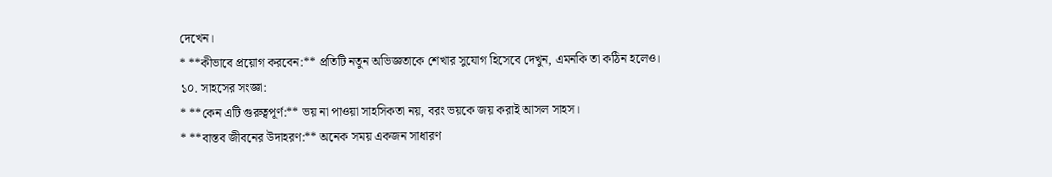দেখেন।
* **কীভাবে প্রয়োগ করবেন:** প্রতিটি নতুন অভিজ্ঞতাকে শেখার সুযোগ হিসেবে দেখুন, এমনকি তা কঠিন হলেও।
১০. সাহসের সংজ্ঞা:
* **কেন এটি গুরুত্বপূর্ণ:** ভয় না পাওয়া সাহসিকতা নয়, বরং ভয়কে জয় করাই আসল সাহস।
* **বাস্তব জীবনের উদাহরণ:** অনেক সময় একজন সাধারণ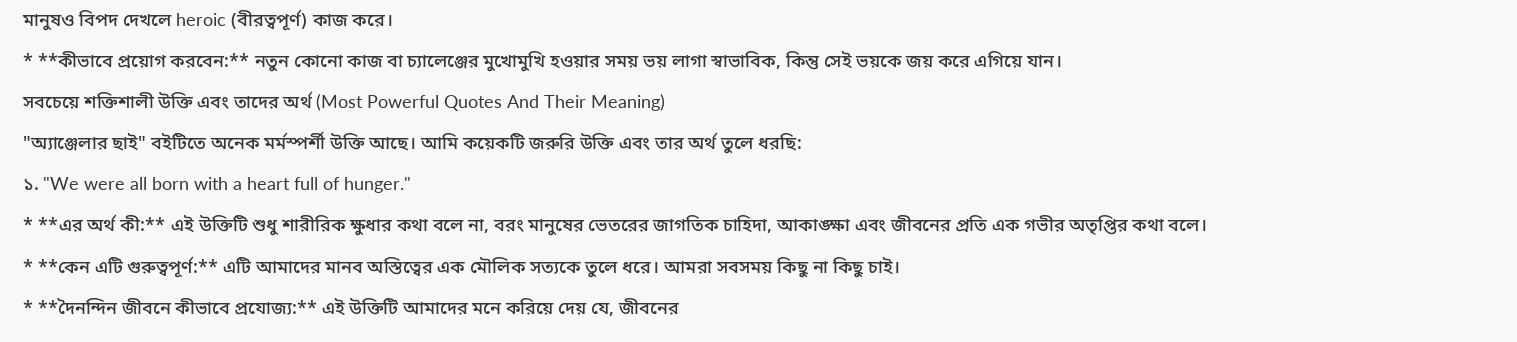মানুষও বিপদ দেখলে heroic (বীরত্বপূর্ণ) কাজ করে।
* **কীভাবে প্রয়োগ করবেন:** নতুন কোনো কাজ বা চ্যালেঞ্জের মুখোমুখি হওয়ার সময় ভয় লাগা স্বাভাবিক, কিন্তু সেই ভয়কে জয় করে এগিয়ে যান।
সবচেয়ে শক্তিশালী উক্তি এবং তাদের অর্থ (Most Powerful Quotes And Their Meaning)
"অ্যাঞ্জেলার ছাই" বইটিতে অনেক মর্মস্পর্শী উক্তি আছে। আমি কয়েকটি জরুরি উক্তি এবং তার অর্থ তুলে ধরছি:
১. "We were all born with a heart full of hunger."
* **এর অর্থ কী:** এই উক্তিটি শুধু শারীরিক ক্ষুধার কথা বলে না, বরং মানুষের ভেতরের জাগতিক চাহিদা, আকাঙ্ক্ষা এবং জীবনের প্রতি এক গভীর অতৃপ্তির কথা বলে।
* **কেন এটি গুরুত্বপূর্ণ:** এটি আমাদের মানব অস্তিত্বের এক মৌলিক সত্যকে তুলে ধরে। আমরা সবসময় কিছু না কিছু চাই।
* **দৈনন্দিন জীবনে কীভাবে প্রযোজ্য:** এই উক্তিটি আমাদের মনে করিয়ে দেয় যে, জীবনের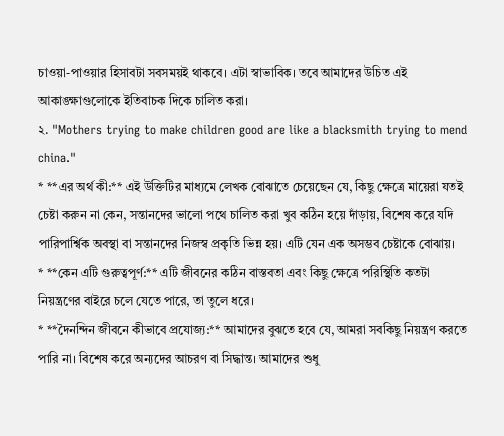চাওয়া-পাওয়ার হিসাবটা সবসময়ই থাকবে। এটা স্বাভাবিক। তবে আমাদের উচিত এই আকাঙ্ক্ষাগুলোকে ইতিবাচক দিকে চালিত করা।
২. "Mothers trying to make children good are like a blacksmith trying to mend china."
* **এর অর্থ কী:** এই উক্তিটির মাধ্যমে লেখক বোঝাতে চেয়েছেন যে, কিছু ক্ষেত্রে মায়েরা যতই চেষ্টা করুন না কেন, সন্তানদের ভালো পথে চালিত করা খুব কঠিন হয়ে দাঁড়ায়, বিশেষ করে যদি পারিপার্শ্বিক অবস্থা বা সন্তানদের নিজস্ব প্রকৃতি ভিন্ন হয়। এটি যেন এক অসম্ভব চেষ্টাকে বোঝায়।
* **কেন এটি গুরুত্বপূর্ণ:** এটি জীবনের কঠিন বাস্তবতা এবং কিছু ক্ষেত্রে পরিস্থিতি কতটা নিয়ন্ত্রণের বাইরে চলে যেতে পারে, তা তুলে ধরে।
* **দৈনন্দিন জীবনে কীভাবে প্রযোজ্য:** আমাদের বুঝতে হবে যে, আমরা সবকিছু নিয়ন্ত্রণ করতে পারি না। বিশেষ করে অন্যদের আচরণ বা সিদ্ধান্ত। আমাদের শুধু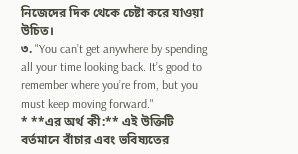নিজেদের দিক থেকে চেষ্টা করে যাওয়া উচিত।
৩. "You can’t get anywhere by spending all your time looking back. It’s good to remember where you’re from, but you must keep moving forward."
* **এর অর্থ কী:** এই উক্তিটি বর্তমানে বাঁচার এবং ভবিষ্যতের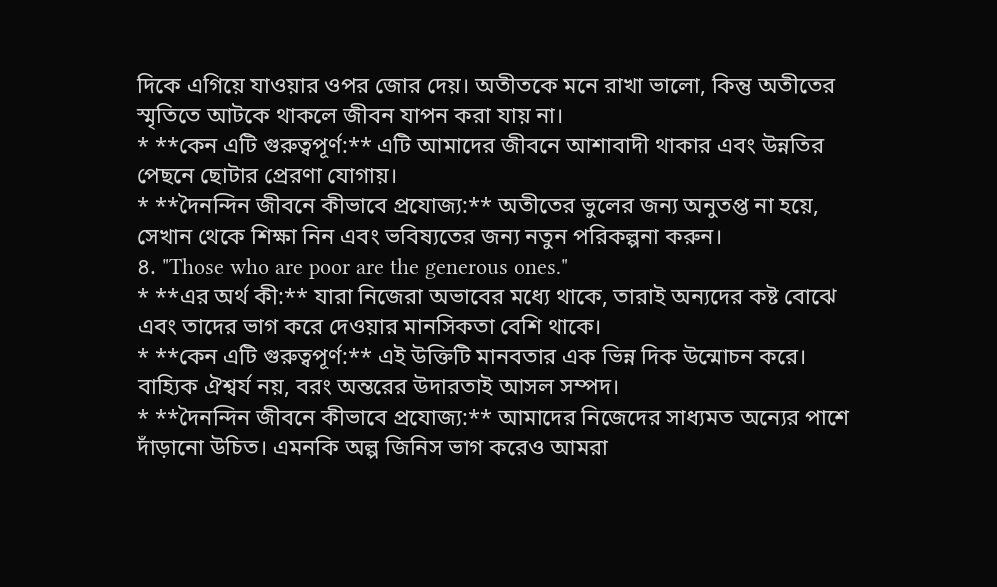দিকে এগিয়ে যাওয়ার ওপর জোর দেয়। অতীতকে মনে রাখা ভালো, কিন্তু অতীতের স্মৃতিতে আটকে থাকলে জীবন যাপন করা যায় না।
* **কেন এটি গুরুত্বপূর্ণ:** এটি আমাদের জীবনে আশাবাদী থাকার এবং উন্নতির পেছনে ছোটার প্রেরণা যোগায়।
* **দৈনন্দিন জীবনে কীভাবে প্রযোজ্য:** অতীতের ভুলের জন্য অনুতপ্ত না হয়ে, সেখান থেকে শিক্ষা নিন এবং ভবিষ্যতের জন্য নতুন পরিকল্পনা করুন।
৪. "Those who are poor are the generous ones."
* **এর অর্থ কী:** যারা নিজেরা অভাবের মধ্যে থাকে, তারাই অন্যদের কষ্ট বোঝে এবং তাদের ভাগ করে দেওয়ার মানসিকতা বেশি থাকে।
* **কেন এটি গুরুত্বপূর্ণ:** এই উক্তিটি মানবতার এক ভিন্ন দিক উন্মোচন করে। বাহ্যিক ঐশ্বর্য নয়, বরং অন্তরের উদারতাই আসল সম্পদ।
* **দৈনন্দিন জীবনে কীভাবে প্রযোজ্য:** আমাদের নিজেদের সাধ্যমত অন্যের পাশে দাঁড়ানো উচিত। এমনকি অল্প জিনিস ভাগ করেও আমরা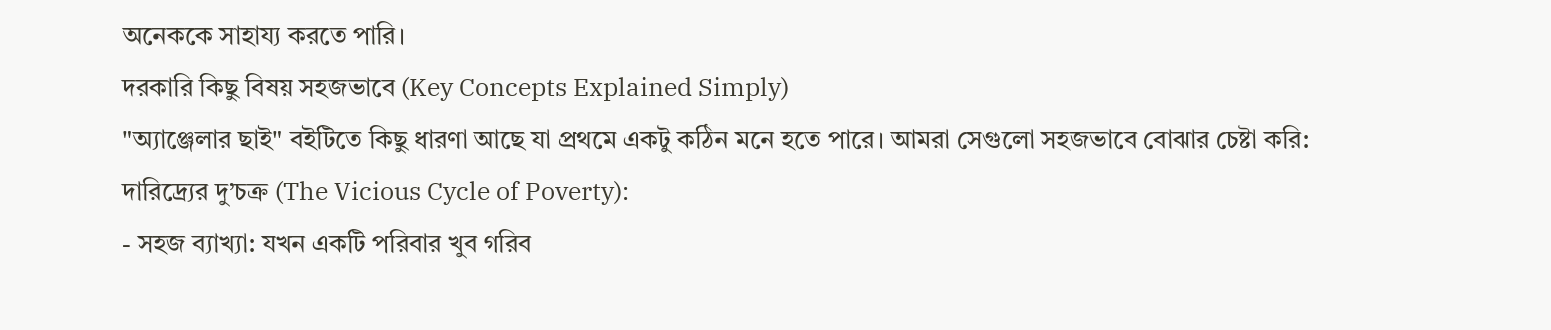অনেককে সাহায্য করতে পারি।
দরকারি কিছু বিষয় সহজভাবে (Key Concepts Explained Simply)
"অ্যাঞ্জেলার ছাই" বইটিতে কিছু ধারণা আছে যা প্রথমে একটু কঠিন মনে হতে পারে। আমরা সেগুলো সহজভাবে বোঝার চেষ্টা করি:
দারিদ্র্যের দু’চক্র (The Vicious Cycle of Poverty):
- সহজ ব্যাখ্যা: যখন একটি পরিবার খুব গরিব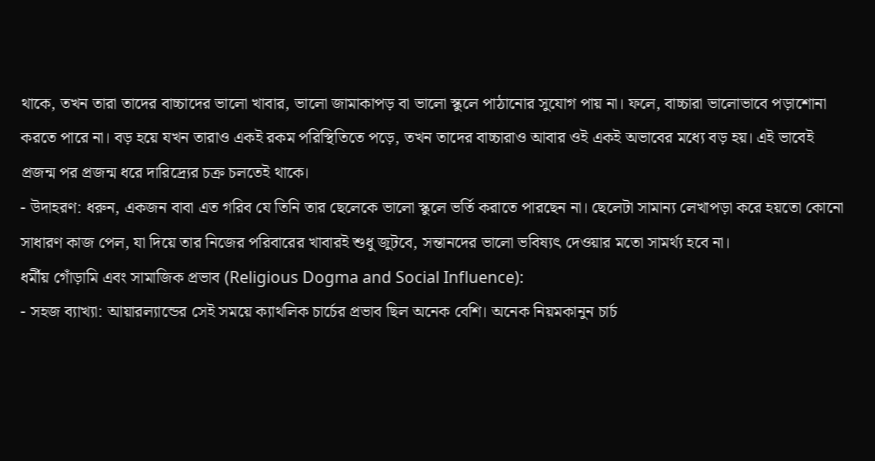থাকে, তখন তারা তাদের বাচ্চাদের ভালো খাবার, ভালো জামাকাপড় বা ভালো স্কুলে পাঠানোর সুযোগ পায় না। ফলে, বাচ্চারা ভালোভাবে পড়াশোনা করতে পারে না। বড় হয়ে যখন তারাও একই রকম পরিস্থিতিতে পড়ে, তখন তাদের বাচ্চারাও আবার ওই একই অভাবের মধ্যে বড় হয়। এই ভাবেই প্রজন্ম পর প্রজন্ম ধরে দারিদ্র্যের চক্র চলতেই থাকে।
- উদাহরণ: ধরুন, একজন বাবা এত গরিব যে তিনি তার ছেলেকে ভালো স্কুলে ভর্তি করাতে পারছেন না। ছেলেটা সামান্য লেখাপড়া করে হয়তো কোনো সাধারণ কাজ পেল, যা দিয়ে তার নিজের পরিবারের খাবারই শুধু জুটবে, সন্তানদের ভালো ভবিষ্যৎ দেওয়ার মতো সামর্থ্য হবে না।
ধর্মীয় গোঁড়ামি এবং সামাজিক প্রভাব (Religious Dogma and Social Influence):
- সহজ ব্যাখ্যা: আয়ারল্যান্ডের সেই সময়ে ক্যাথলিক চার্চের প্রভাব ছিল অনেক বেশি। অনেক নিয়মকানুন চার্চ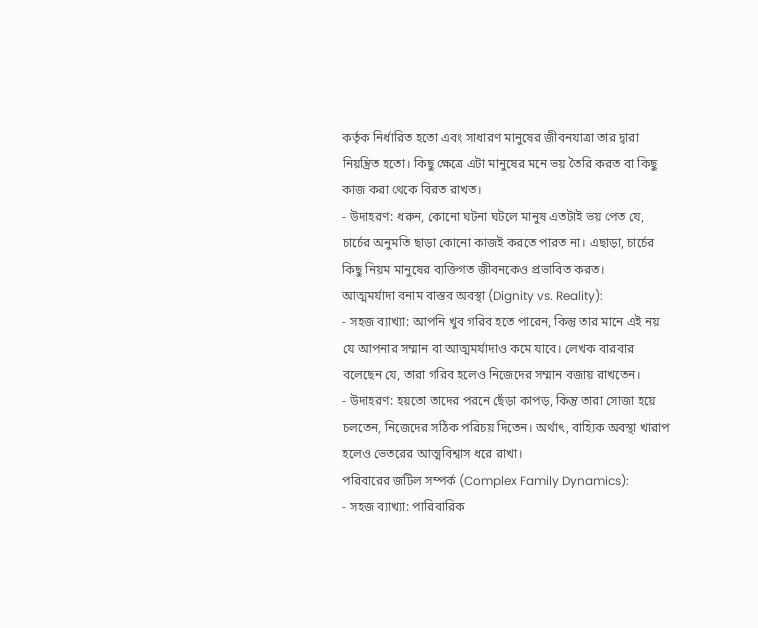কর্তৃক নির্ধারিত হতো এবং সাধারণ মানুষের জীবনযাত্রা তার দ্বারা নিয়ন্ত্রিত হতো। কিছু ক্ষেত্রে এটা মানুষের মনে ভয় তৈরি করত বা কিছু কাজ করা থেকে বিরত রাখত।
- উদাহরণ: ধরুন, কোনো ঘটনা ঘটলে মানুষ এতটাই ভয় পেত যে, চার্চের অনুমতি ছাড়া কোনো কাজই করতে পারত না। এছাড়া, চার্চের কিছু নিয়ম মানুষের ব্যক্তিগত জীবনকেও প্রভাবিত করত।
আত্মমর্যাদা বনাম বাস্তব অবস্থা (Dignity vs. Reality):
- সহজ ব্যাখ্যা: আপনি খুব গরিব হতে পারেন, কিন্তু তার মানে এই নয় যে আপনার সম্মান বা আত্মমর্যাদাও কমে যাবে। লেখক বারবার বলেছেন যে, তারা গরিব হলেও নিজেদের সম্মান বজায় রাখতেন।
- উদাহরণ: হয়তো তাদের পরনে ছেঁড়া কাপড়, কিন্তু তারা সোজা হয়ে চলতেন, নিজেদের সঠিক পরিচয় দিতেন। অর্থাৎ, বাহ্যিক অবস্থা খারাপ হলেও ভেতরের আত্মবিশ্বাস ধরে রাখা।
পরিবারের জটিল সম্পর্ক (Complex Family Dynamics):
- সহজ ব্যাখ্যা: পারিবারিক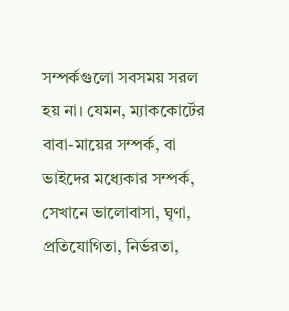সম্পর্কগুলো সবসময় সরল হয় না। যেমন, ম্যাককোর্টের বাবা-মায়ের সম্পর্ক, বা ভাইদের মধ্যেকার সম্পর্ক, সেখানে ভালোবাসা, ঘৃণা, প্রতিযোগিতা, নির্ভরতা,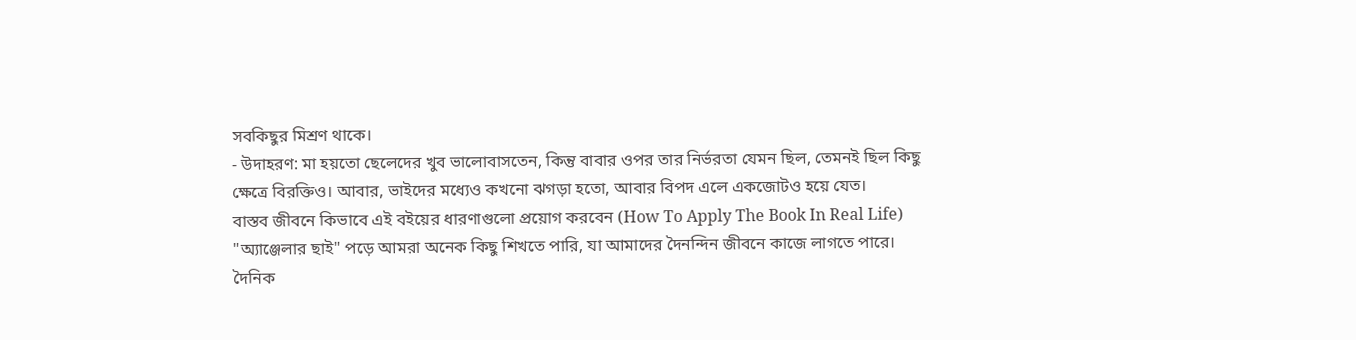সবকিছুর মিশ্রণ থাকে।
- উদাহরণ: মা হয়তো ছেলেদের খুব ভালোবাসতেন, কিন্তু বাবার ওপর তার নির্ভরতা যেমন ছিল, তেমনই ছিল কিছু ক্ষেত্রে বিরক্তিও। আবার, ভাইদের মধ্যেও কখনো ঝগড়া হতো, আবার বিপদ এলে একজোটও হয়ে যেত।
বাস্তব জীবনে কিভাবে এই বইয়ের ধারণাগুলো প্রয়োগ করবেন (How To Apply The Book In Real Life)
"অ্যাঞ্জেলার ছাই" পড়ে আমরা অনেক কিছু শিখতে পারি, যা আমাদের দৈনন্দিন জীবনে কাজে লাগতে পারে।
দৈনিক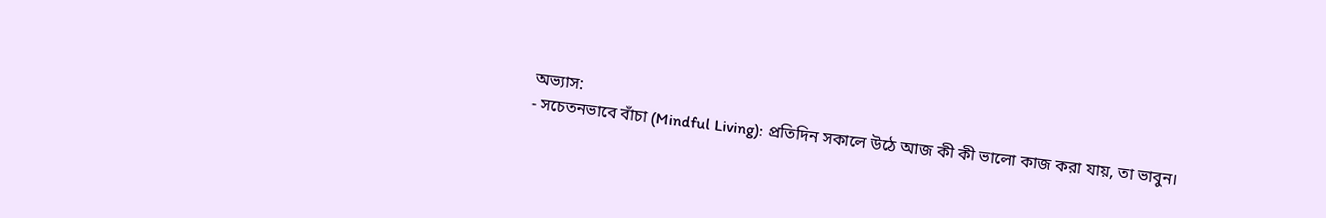অভ্যাস:
- সচেতনভাবে বাঁচা (Mindful Living): প্রতিদিন সকালে উঠে আজ কী কী ভালো কাজ করা যায়, তা ভাবুন।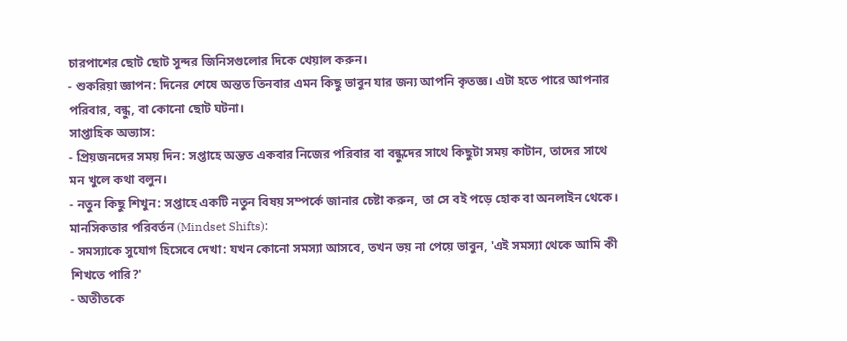চারপাশের ছোট ছোট সুন্দর জিনিসগুলোর দিকে খেয়াল করুন।
- শুকরিয়া জ্ঞাপন: দিনের শেষে অন্তত তিনবার এমন কিছু ভাবুন যার জন্য আপনি কৃতজ্ঞ। এটা হতে পারে আপনার পরিবার, বন্ধু, বা কোনো ছোট ঘটনা।
সাপ্তাহিক অভ্যাস:
- প্রিয়জনদের সময় দিন: সপ্তাহে অন্তত একবার নিজের পরিবার বা বন্ধুদের সাথে কিছুটা সময় কাটান, তাদের সাথে মন খুলে কথা বলুন।
- নতুন কিছু শিখুন: সপ্তাহে একটি নতুন বিষয় সম্পর্কে জানার চেষ্টা করুন, তা সে বই পড়ে হোক বা অনলাইন থেকে।
মানসিকতার পরিবর্তন (Mindset Shifts):
- সমস্যাকে সুযোগ হিসেবে দেখা: যখন কোনো সমস্যা আসবে, তখন ভয় না পেয়ে ভাবুন, 'এই সমস্যা থেকে আমি কী শিখতে পারি?'
- অতীতকে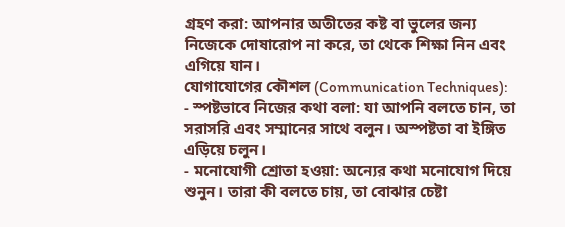গ্রহণ করা: আপনার অতীতের কষ্ট বা ভুলের জন্য নিজেকে দোষারোপ না করে, তা থেকে শিক্ষা নিন এবং এগিয়ে যান।
যোগাযোগের কৌশল (Communication Techniques):
- স্পষ্টভাবে নিজের কথা বলা: যা আপনি বলতে চান, তা সরাসরি এবং সম্মানের সাথে বলুন। অস্পষ্টতা বা ইঙ্গিত এড়িয়ে চলুন।
- মনোযোগী শ্রোতা হওয়া: অন্যের কথা মনোযোগ দিয়ে শুনুন। তারা কী বলতে চায়, তা বোঝার চেষ্টা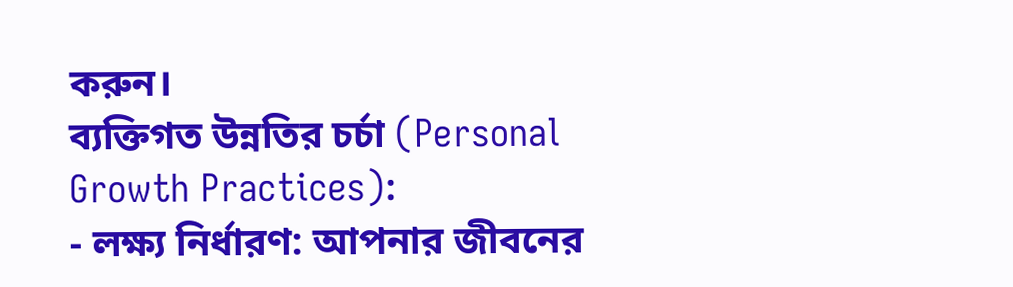করুন।
ব্যক্তিগত উন্নতির চর্চা (Personal Growth Practices):
- লক্ষ্য নির্ধারণ: আপনার জীবনের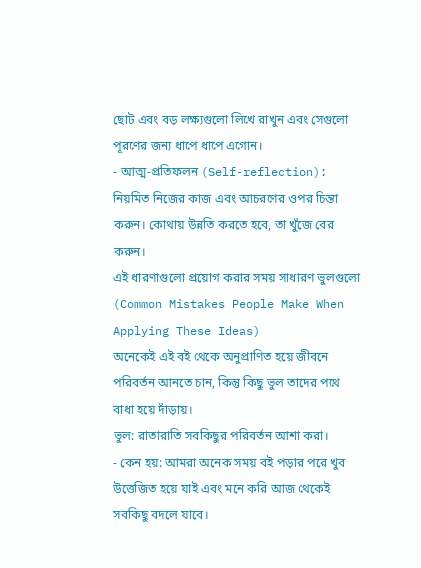ছোট এবং বড় লক্ষ্যগুলো লিখে রাখুন এবং সেগুলো পূরণের জন্য ধাপে ধাপে এগোন।
- আত্ম-প্রতিফলন (Self-reflection): নিয়মিত নিজের কাজ এবং আচরণের ওপর চিন্তা করুন। কোথায় উন্নতি করতে হবে, তা খুঁজে বের করুন।
এই ধারণাগুলো প্রয়োগ করার সময় সাধারণ ভুলগুলো (Common Mistakes People Make When Applying These Ideas)
অনেকেই এই বই থেকে অনুপ্রাণিত হয়ে জীবনে পরিবর্তন আনতে চান, কিন্তু কিছু ভুল তাদের পথে বাধা হয়ে দাঁড়ায়।
ভুল: রাতারাতি সবকিছুর পরিবর্তন আশা করা।
- কেন হয়: আমরা অনেক সময় বই পড়ার পরে খুব উত্তেজিত হয়ে যাই এবং মনে করি আজ থেকেই সবকিছু বদলে যাবে।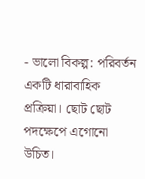- ভালো বিকল্প: পরিবর্তন একটি ধারাবাহিক প্রক্রিয়া। ছোট ছোট পদক্ষেপে এগোনো উচিত।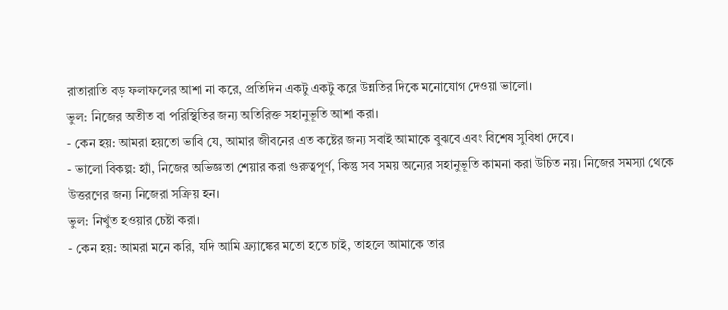রাতারাতি বড় ফলাফলের আশা না করে, প্রতিদিন একটু একটু করে উন্নতির দিকে মনোযোগ দেওয়া ভালো।
ভুল: নিজের অতীত বা পরিস্থিতির জন্য অতিরিক্ত সহানুভূতি আশা করা।
- কেন হয়: আমরা হয়তো ভাবি যে, আমার জীবনের এত কষ্টের জন্য সবাই আমাকে বুঝবে এবং বিশেষ সুবিধা দেবে।
- ভালো বিকল্প: হ্যাঁ, নিজের অভিজ্ঞতা শেয়ার করা গুরুত্বপূর্ণ, কিন্তু সব সময় অন্যের সহানুভূতি কামনা করা উচিত নয়। নিজের সমস্যা থেকে উত্তরণের জন্য নিজেরা সক্রিয় হন।
ভুল: নিখুঁত হওয়ার চেষ্টা করা।
- কেন হয়: আমরা মনে করি, যদি আমি ফ্র্যাঙ্কের মতো হতে চাই, তাহলে আমাকে তার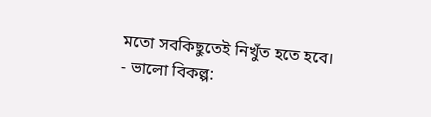মতো সবকিছুতেই নিখুঁত হতে হবে।
- ভালো বিকল্প: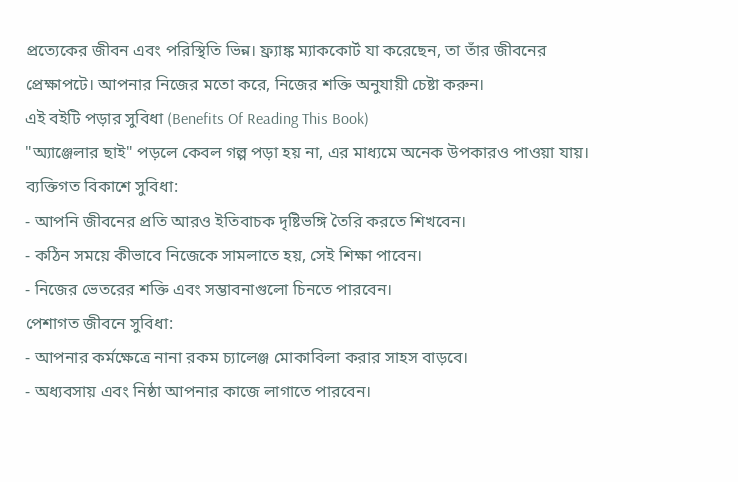প্রত্যেকের জীবন এবং পরিস্থিতি ভিন্ন। ফ্র্যাঙ্ক ম্যাককোর্ট যা করেছেন, তা তাঁর জীবনের প্রেক্ষাপটে। আপনার নিজের মতো করে, নিজের শক্তি অনুযায়ী চেষ্টা করুন।
এই বইটি পড়ার সুবিধা (Benefits Of Reading This Book)
"অ্যাঞ্জেলার ছাই" পড়লে কেবল গল্প পড়া হয় না, এর মাধ্যমে অনেক উপকারও পাওয়া যায়।
ব্যক্তিগত বিকাশে সুবিধা:
- আপনি জীবনের প্রতি আরও ইতিবাচক দৃষ্টিভঙ্গি তৈরি করতে শিখবেন।
- কঠিন সময়ে কীভাবে নিজেকে সামলাতে হয়, সেই শিক্ষা পাবেন।
- নিজের ভেতরের শক্তি এবং সম্ভাবনাগুলো চিনতে পারবেন।
পেশাগত জীবনে সুবিধা:
- আপনার কর্মক্ষেত্রে নানা রকম চ্যালেঞ্জ মোকাবিলা করার সাহস বাড়বে।
- অধ্যবসায় এবং নিষ্ঠা আপনার কাজে লাগাতে পারবেন।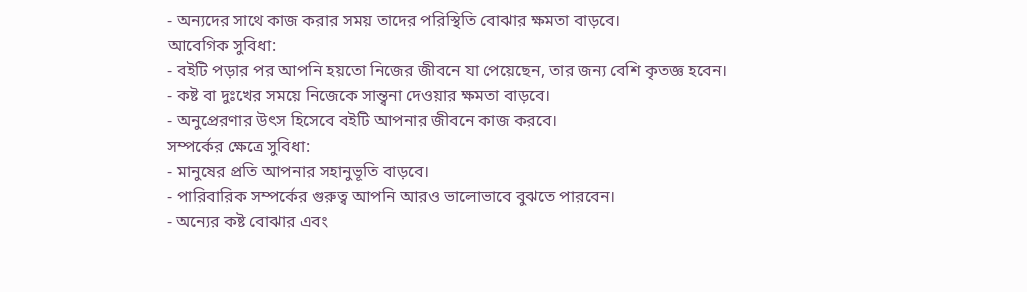- অন্যদের সাথে কাজ করার সময় তাদের পরিস্থিতি বোঝার ক্ষমতা বাড়বে।
আবেগিক সুবিধা:
- বইটি পড়ার পর আপনি হয়তো নিজের জীবনে যা পেয়েছেন, তার জন্য বেশি কৃতজ্ঞ হবেন।
- কষ্ট বা দুঃখের সময়ে নিজেকে সান্ত্বনা দেওয়ার ক্ষমতা বাড়বে।
- অনুপ্রেরণার উৎস হিসেবে বইটি আপনার জীবনে কাজ করবে।
সম্পর্কের ক্ষেত্রে সুবিধা:
- মানুষের প্রতি আপনার সহানুভূতি বাড়বে।
- পারিবারিক সম্পর্কের গুরুত্ব আপনি আরও ভালোভাবে বুঝতে পারবেন।
- অন্যের কষ্ট বোঝার এবং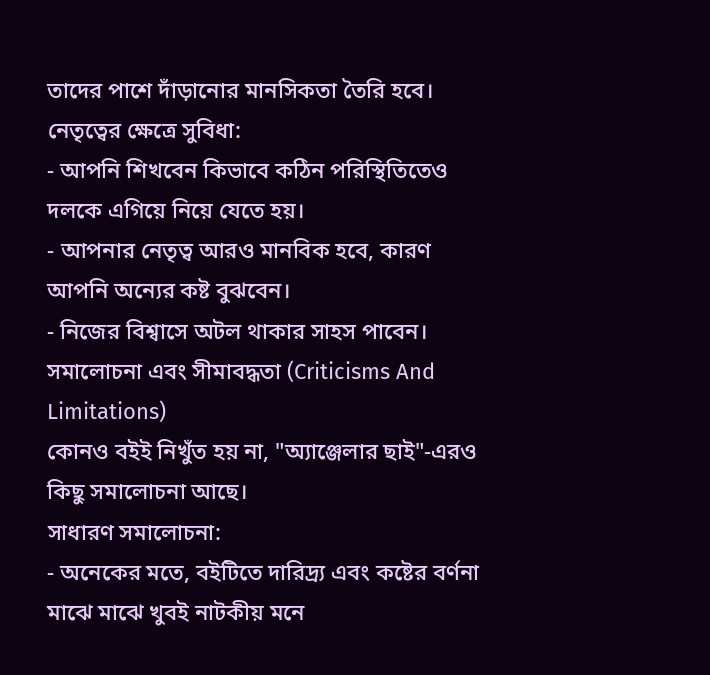তাদের পাশে দাঁড়ানোর মানসিকতা তৈরি হবে।
নেতৃত্বের ক্ষেত্রে সুবিধা:
- আপনি শিখবেন কিভাবে কঠিন পরিস্থিতিতেও দলকে এগিয়ে নিয়ে যেতে হয়।
- আপনার নেতৃত্ব আরও মানবিক হবে, কারণ আপনি অন্যের কষ্ট বুঝবেন।
- নিজের বিশ্বাসে অটল থাকার সাহস পাবেন।
সমালোচনা এবং সীমাবদ্ধতা (Criticisms And Limitations)
কোনও বইই নিখুঁত হয় না, "অ্যাঞ্জেলার ছাই"-এরও কিছু সমালোচনা আছে।
সাধারণ সমালোচনা:
- অনেকের মতে, বইটিতে দারিদ্র্য এবং কষ্টের বর্ণনা মাঝে মাঝে খুবই নাটকীয় মনে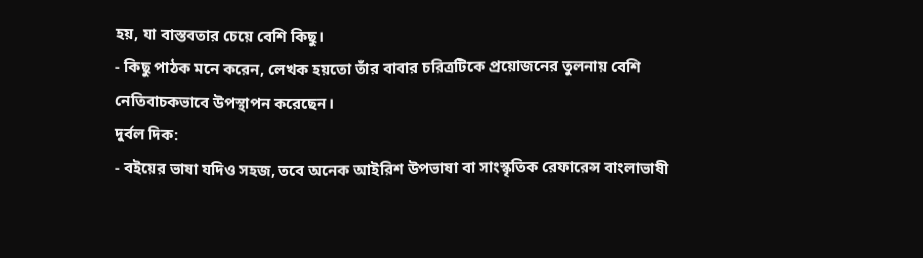হয়, যা বাস্তবতার চেয়ে বেশি কিছু।
- কিছু পাঠক মনে করেন, লেখক হয়তো তাঁর বাবার চরিত্রটিকে প্রয়োজনের তুলনায় বেশি নেতিবাচকভাবে উপস্থাপন করেছেন।
দুর্বল দিক:
- বইয়ের ভাষা যদিও সহজ, তবে অনেক আইরিশ উপভাষা বা সাংস্কৃতিক রেফারেন্স বাংলাভাষী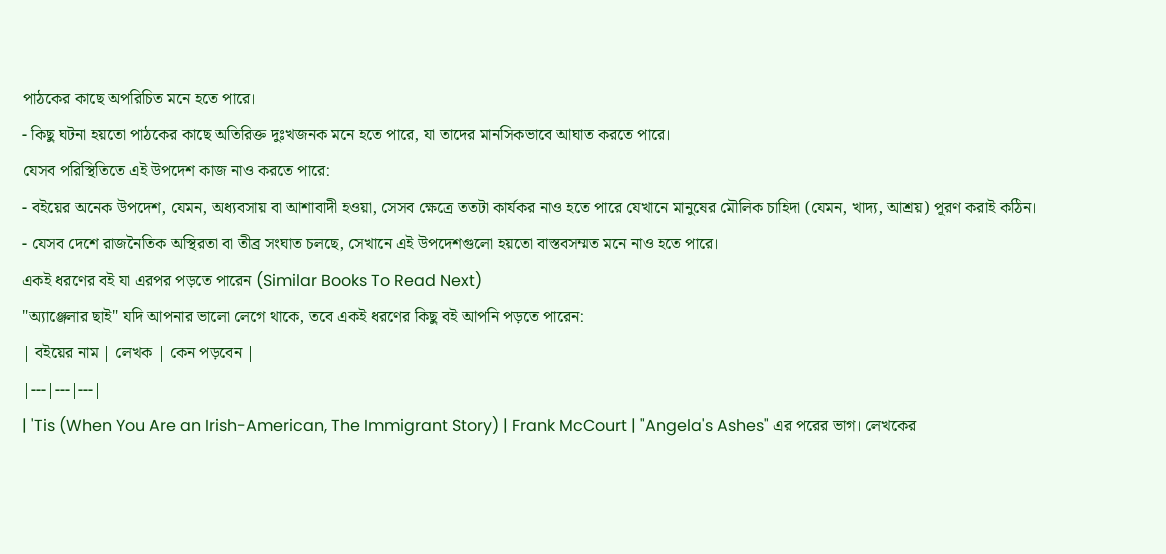পাঠকের কাছে অপরিচিত মনে হতে পারে।
- কিছু ঘটনা হয়তো পাঠকের কাছে অতিরিক্ত দুঃখজনক মনে হতে পারে, যা তাদের মানসিকভাবে আঘাত করতে পারে।
যেসব পরিস্থিতিতে এই উপদেশ কাজ নাও করতে পারে:
- বইয়ের অনেক উপদেশ, যেমন, অধ্যবসায় বা আশাবাদী হওয়া, সেসব ক্ষেত্রে ততটা কার্যকর নাও হতে পারে যেখানে মানুষের মৌলিক চাহিদা (যেমন, খাদ্য, আশ্রয়) পূরণ করাই কঠিন।
- যেসব দেশে রাজনৈতিক অস্থিরতা বা তীব্র সংঘাত চলছে, সেখানে এই উপদেশগুলো হয়তো বাস্তবসম্মত মনে নাও হতে পারে।
একই ধরণের বই যা এরপর পড়তে পারেন (Similar Books To Read Next)
"অ্যাঞ্জেলার ছাই" যদি আপনার ভালো লেগে থাকে, তবে একই ধরণের কিছু বই আপনি পড়তে পারেন:
| বইয়ের নাম | লেখক | কেন পড়বেন |
|---|---|---|
| 'Tis (When You Are an Irish-American, The Immigrant Story) | Frank McCourt | "Angela's Ashes" এর পরের ভাগ। লেখকের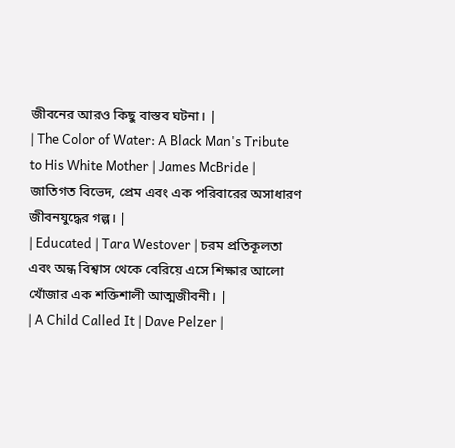জীবনের আরও কিছু বাস্তব ঘটনা। |
| The Color of Water: A Black Man's Tribute to His White Mother | James McBride | জাতিগত বিভেদ, প্রেম এবং এক পরিবারের অসাধারণ জীবনযুদ্ধের গল্প। |
| Educated | Tara Westover | চরম প্রতিকূলতা এবং অন্ধ বিশ্বাস থেকে বেরিয়ে এসে শিক্ষার আলো খোঁজার এক শক্তিশালী আত্মজীবনী। |
| A Child Called It | Dave Pelzer |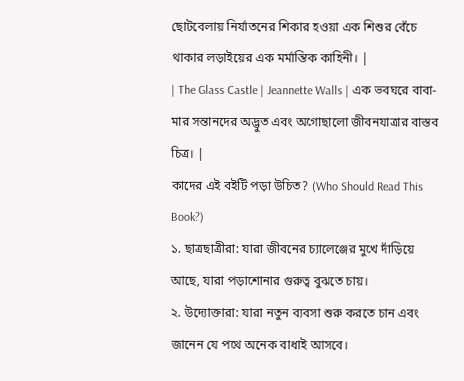ছোটবেলায় নির্যাতনের শিকার হওয়া এক শিশুর বেঁচে থাকার লড়াইয়ের এক মর্মান্তিক কাহিনী। |
| The Glass Castle | Jeannette Walls | এক ভবঘরে বাবা-মার সন্তানদের অদ্ভুত এবং অগোছালো জীবনযাত্রার বাস্তব চিত্র। |
কাদের এই বইটি পড়া উচিত? (Who Should Read This Book?)
১. ছাত্রছাত্রীরা: যারা জীবনের চ্যালেঞ্জের মুখে দাঁড়িয়ে আছে, যারা পড়াশোনার গুরুত্ব বুঝতে চায়।
২. উদ্যোক্তারা: যারা নতুন ব্যবসা শুরু করতে চান এবং জানেন যে পথে অনেক বাধাই আসবে।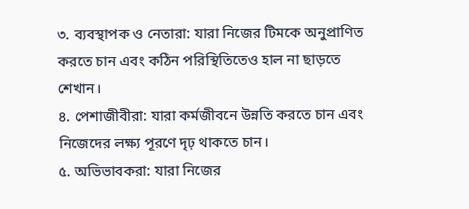৩. ব্যবস্থাপক ও নেতারা: যারা নিজের টিমকে অনুপ্রাণিত করতে চান এবং কঠিন পরিস্থিতিতেও হাল না ছাড়তে শেখান।
৪. পেশাজীবীরা: যারা কর্মজীবনে উন্নতি করতে চান এবং নিজেদের লক্ষ্য পূরণে দৃঢ় থাকতে চান।
৫. অভিভাবকরা: যারা নিজের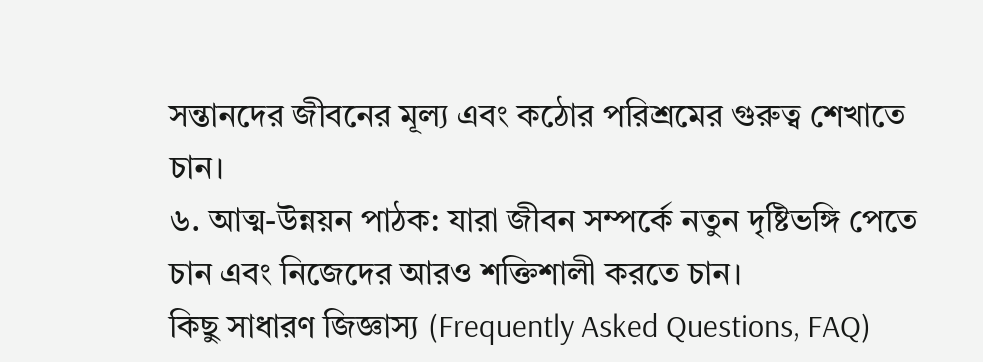সন্তানদের জীবনের মূল্য এবং কঠোর পরিশ্রমের গুরুত্ব শেখাতে চান।
৬. আত্ম-উন্নয়ন পাঠক: যারা জীবন সম্পর্কে নতুন দৃষ্টিভঙ্গি পেতে চান এবং নিজেদের আরও শক্তিশালী করতে চান।
কিছু সাধারণ জিজ্ঞাস্য (Frequently Asked Questions, FAQ)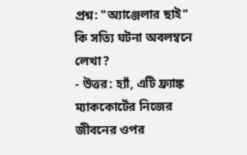প্রশ্ন: "অ্যাঞ্জেলার ছাই" কি সত্যি ঘটনা অবলম্বনে লেখা?
- উত্তর: হ্যাঁ, এটি ফ্র্যাঙ্ক ম্যাককোর্টের নিজের জীবনের ওপর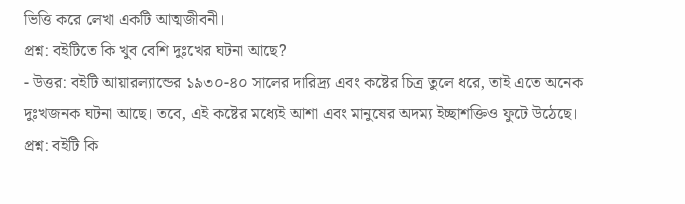ভিত্তি করে লেখা একটি আত্মজীবনী।
প্রশ্ন: বইটিতে কি খুব বেশি দুঃখের ঘটনা আছে?
- উত্তর: বইটি আয়ারল্যান্ডের ১৯৩০-৪০ সালের দারিদ্র্য এবং কষ্টের চিত্র তুলে ধরে, তাই এতে অনেক দুঃখজনক ঘটনা আছে। তবে, এই কষ্টের মধ্যেই আশা এবং মানুষের অদম্য ইচ্ছাশক্তিও ফুটে উঠেছে।
প্রশ্ন: বইটি কি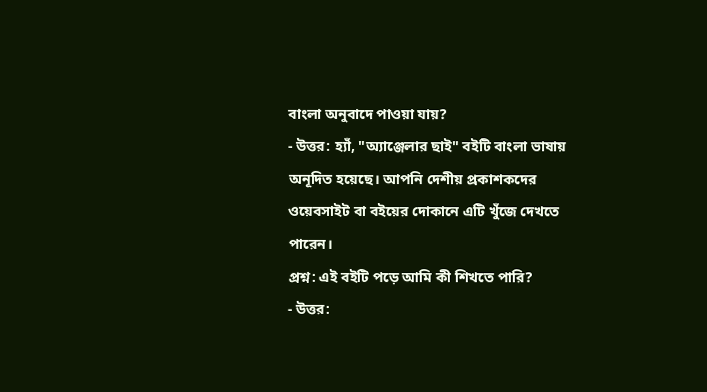বাংলা অনুবাদে পাওয়া যায়?
- উত্তর: হ্যাঁ, "অ্যাঞ্জেলার ছাই" বইটি বাংলা ভাষায় অনূদিত হয়েছে। আপনি দেশীয় প্রকাশকদের ওয়েবসাইট বা বইয়ের দোকানে এটি খুঁজে দেখতে পারেন।
প্রশ্ন: এই বইটি পড়ে আমি কী শিখতে পারি?
- উত্তর: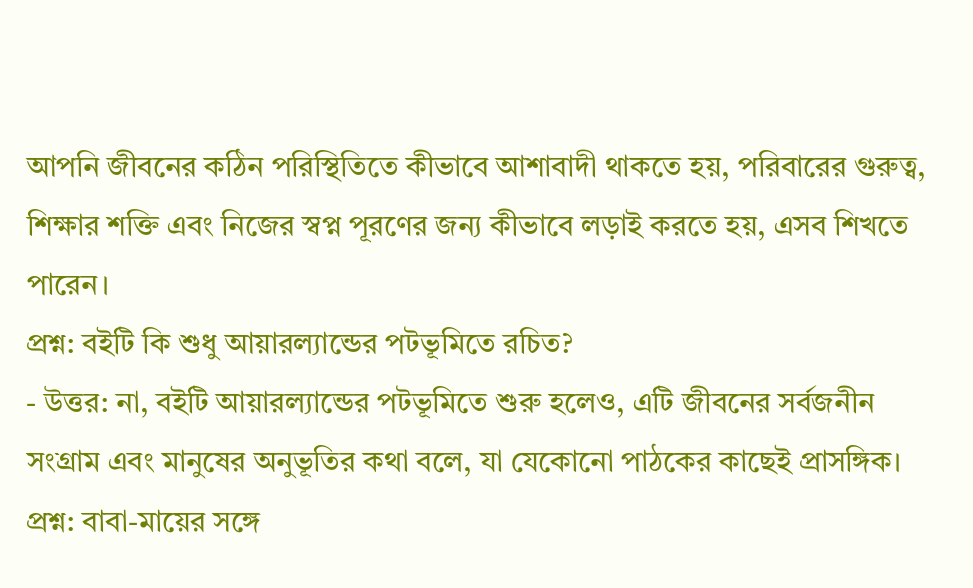আপনি জীবনের কঠিন পরিস্থিতিতে কীভাবে আশাবাদী থাকতে হয়, পরিবারের গুরুত্ব, শিক্ষার শক্তি এবং নিজের স্বপ্ন পূরণের জন্য কীভাবে লড়াই করতে হয়, এসব শিখতে পারেন।
প্রশ্ন: বইটি কি শুধু আয়ারল্যান্ডের পটভূমিতে রচিত?
- উত্তর: না, বইটি আয়ারল্যান্ডের পটভূমিতে শুরু হলেও, এটি জীবনের সর্বজনীন সংগ্রাম এবং মানুষের অনুভূতির কথা বলে, যা যেকোনো পাঠকের কাছেই প্রাসঙ্গিক।
প্রশ্ন: বাবা-মায়ের সঙ্গে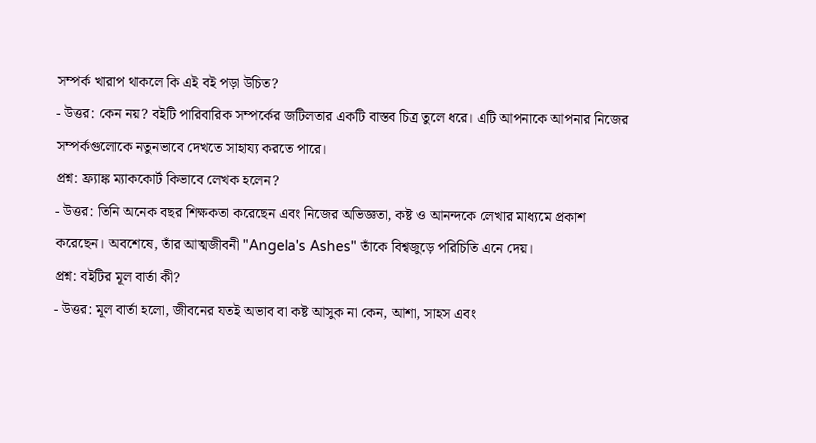সম্পর্ক খারাপ থাকলে কি এই বই পড়া উচিত?
- উত্তর: কেন নয়? বইটি পারিবারিক সম্পর্কের জটিলতার একটি বাস্তব চিত্র তুলে ধরে। এটি আপনাকে আপনার নিজের সম্পর্কগুলোকে নতুনভাবে দেখতে সাহায্য করতে পারে।
প্রশ্ন: ফ্র্যাঙ্ক ম্যাককোর্ট কিভাবে লেখক হলেন?
- উত্তর: তিনি অনেক বছর শিক্ষকতা করেছেন এবং নিজের অভিজ্ঞতা, কষ্ট ও আনন্দকে লেখার মাধ্যমে প্রকাশ করেছেন। অবশেষে, তাঁর আত্মজীবনী "Angela's Ashes" তাঁকে বিশ্বজুড়ে পরিচিতি এনে দেয়।
প্রশ্ন: বইটির মূল বার্তা কী?
- উত্তর: মূল বার্তা হলো, জীবনের যতই অভাব বা কষ্ট আসুক না কেন, আশা, সাহস এবং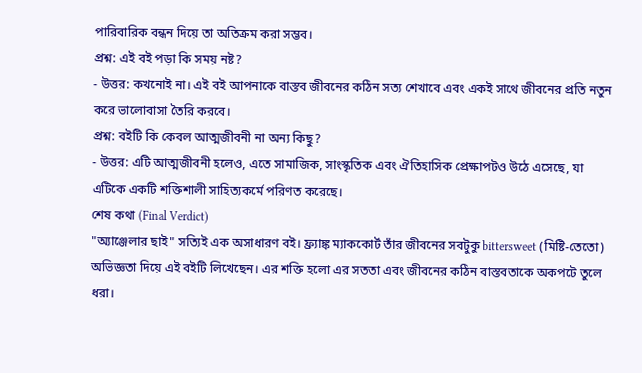পারিবারিক বন্ধন দিয়ে তা অতিক্রম করা সম্ভব।
প্রশ্ন: এই বই পড়া কি সময় নষ্ট?
- উত্তর: কখনোই না। এই বই আপনাকে বাস্তব জীবনের কঠিন সত্য শেখাবে এবং একই সাথে জীবনের প্রতি নতুন করে ভালোবাসা তৈরি করবে।
প্রশ্ন: বইটি কি কেবল আত্মজীবনী না অন্য কিছু?
- উত্তর: এটি আত্মজীবনী হলেও, এতে সামাজিক, সাংস্কৃতিক এবং ঐতিহাসিক প্রেক্ষাপটও উঠে এসেছে, যা এটিকে একটি শক্তিশালী সাহিত্যকর্মে পরিণত করেছে।
শেষ কথা (Final Verdict)
"অ্যাঞ্জেলার ছাই" সত্যিই এক অসাধারণ বই। ফ্র্যাঙ্ক ম্যাককোর্ট তাঁর জীবনের সবটুকু bittersweet (মিষ্টি-তেতো) অভিজ্ঞতা দিয়ে এই বইটি লিখেছেন। এর শক্তি হলো এর সততা এবং জীবনের কঠিন বাস্তবতাকে অকপটে তুলে ধরা।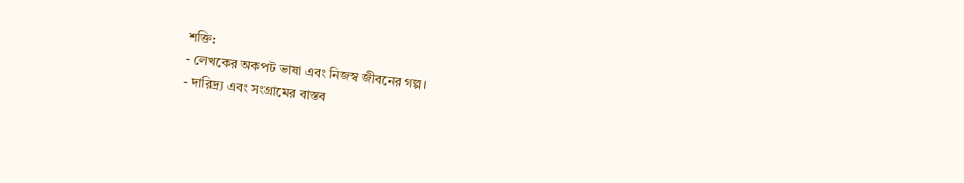শক্তি:
- লেখকের অকপট ভাষা এবং নিজস্ব জীবনের গল্প।
- দারিদ্র্য এবং সংগ্রামের বাস্তব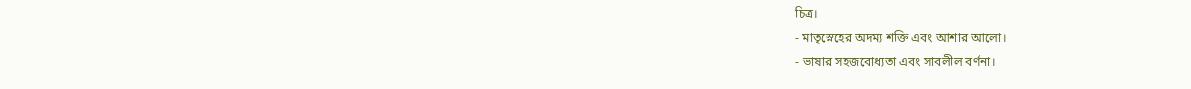চিত্র।
- মাতৃস্নেহের অদম্য শক্তি এবং আশার আলো।
- ভাষার সহজবোধ্যতা এবং সাবলীল বর্ণনা।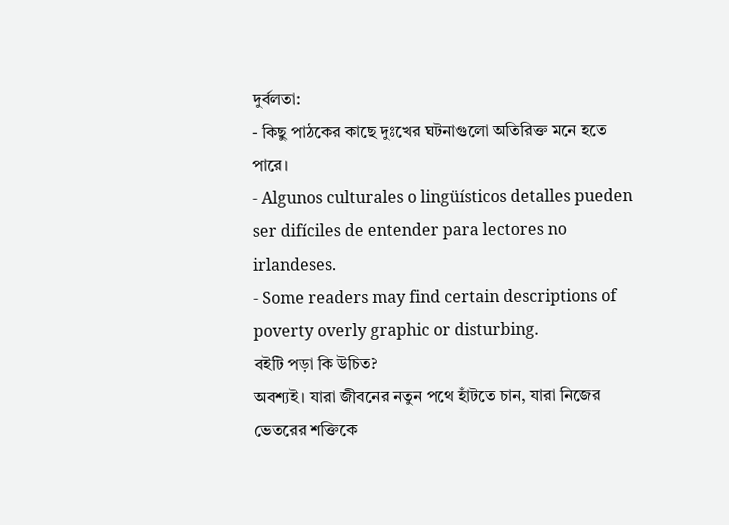দুর্বলতা:
- কিছু পাঠকের কাছে দুঃখের ঘটনাগুলো অতিরিক্ত মনে হতে পারে।
- Algunos culturales o lingüísticos detalles pueden ser difíciles de entender para lectores no irlandeses.
- Some readers may find certain descriptions of poverty overly graphic or disturbing.
বইটি পড়া কি উচিত?
অবশ্যই। যারা জীবনের নতুন পথে হাঁটতে চান, যারা নিজের ভেতরের শক্তিকে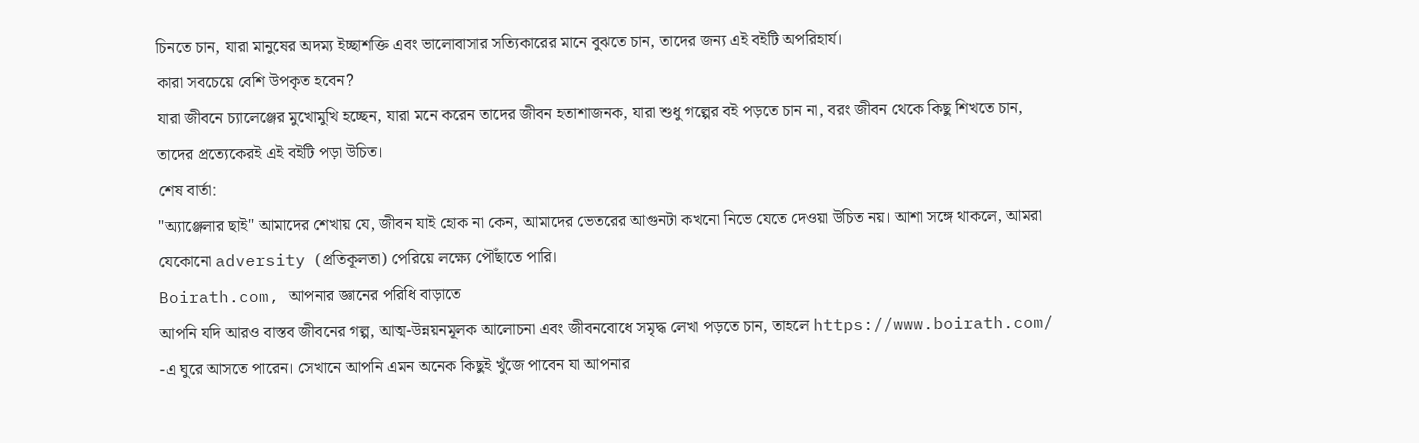চিনতে চান, যারা মানুষের অদম্য ইচ্ছাশক্তি এবং ভালোবাসার সত্যিকারের মানে বুঝতে চান, তাদের জন্য এই বইটি অপরিহার্য।
কারা সবচেয়ে বেশি উপকৃত হবেন?
যারা জীবনে চ্যালেঞ্জের মুখোমুখি হচ্ছেন, যারা মনে করেন তাদের জীবন হতাশাজনক, যারা শুধু গল্পের বই পড়তে চান না, বরং জীবন থেকে কিছু শিখতে চান, তাদের প্রত্যেকেরই এই বইটি পড়া উচিত।
শেষ বার্তা:
"অ্যাঞ্জেলার ছাই" আমাদের শেখায় যে, জীবন যাই হোক না কেন, আমাদের ভেতরের আগুনটা কখনো নিভে যেতে দেওয়া উচিত নয়। আশা সঙ্গে থাকলে, আমরা যেকোনো adversity (প্রতিকূলতা) পেরিয়ে লক্ষ্যে পৌঁছাতে পারি।
Boirath.com, আপনার জ্ঞানের পরিধি বাড়াতে
আপনি যদি আরও বাস্তব জীবনের গল্প, আত্ম-উন্নয়নমূলক আলোচনা এবং জীবনবোধে সমৃদ্ধ লেখা পড়তে চান, তাহলে https://www.boirath.com/ -এ ঘুরে আসতে পারেন। সেখানে আপনি এমন অনেক কিছুই খুঁজে পাবেন যা আপনার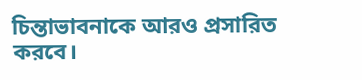চিন্তাভাবনাকে আরও প্রসারিত করবে।